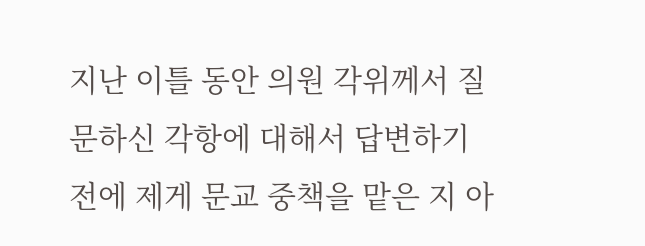지난 이틀 동안 의원 각위께서 질문하신 각항에 대해서 답변하기 전에 제게 문교 중책을 맡은 지 아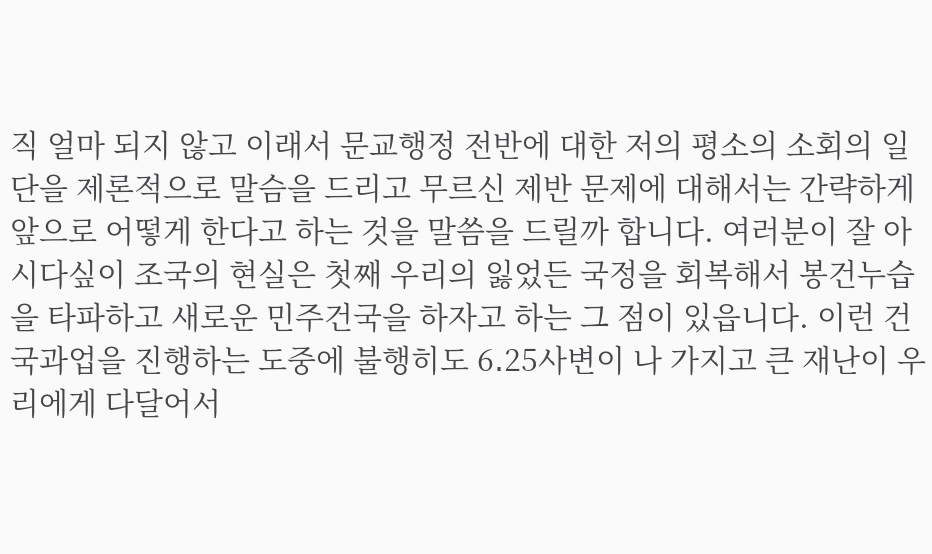직 얼마 되지 않고 이래서 문교행정 전반에 대한 저의 평소의 소회의 일단을 제론적으로 말슴을 드리고 무르신 제반 문제에 대해서는 간략하게 앞으로 어떻게 한다고 하는 것을 말씀을 드릴까 합니다. 여러분이 잘 아시다싶이 조국의 현실은 첫째 우리의 잃었든 국정을 회복해서 봉건누습을 타파하고 새로운 민주건국을 하자고 하는 그 점이 있읍니다. 이런 건국과업을 진행하는 도중에 불행히도 6․25사변이 나 가지고 큰 재난이 우리에게 다달어서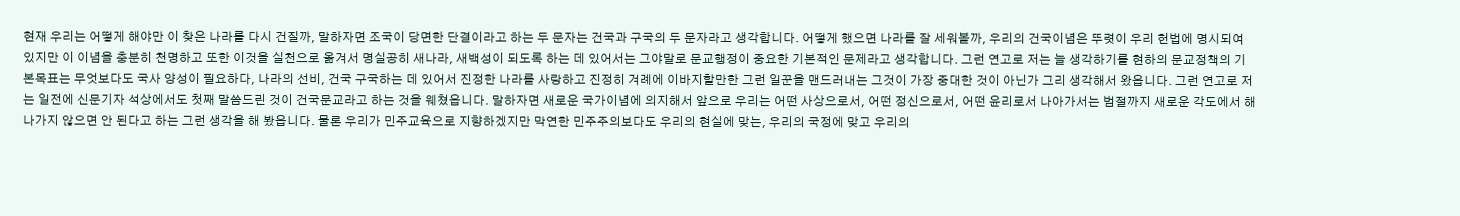현재 우리는 어떻게 해야만 이 찾은 나라를 다시 건질까, 말하자면 조국이 당면한 단결이라고 하는 두 문자는 건국과 구국의 두 문자라고 생각합니다. 어떻게 했으면 나라를 잘 세워볼까, 우리의 건국이념은 뚜렷이 우리 헌법에 명시되여 있지만 이 이념을 충분히 천명하고 또한 이것을 실천으로 옮겨서 명실공히 새나라, 새백성이 되도록 하는 데 있어서는 그야말로 문교행정이 중요한 기본적인 문제라고 생각합니다. 그런 연고로 저는 늘 생각하기를 현하의 문교정책의 기본목표는 무엇보다도 국사 양성이 필요하다, 나라의 선비, 건국 구국하는 데 있어서 진정한 나라를 사랑하고 진정히 겨례에 이바지할만한 그런 일꾼을 맨드러내는 그것이 가장 중대한 것이 아닌가 그리 생각해서 왔읍니다. 그런 연고로 저는 일전에 신문기자 석상에서도 첫째 말씀드린 것이 건국문교라고 하는 것을 웨쳤읍니다. 말하자면 새로운 국가이념에 의지해서 앞으로 우리는 어떤 사상으로서, 어떤 정신으로서, 어떤 윤리로서 나아가서는 범절까지 새로운 각도에서 해 나가지 않으면 안 된다고 하는 그런 생각을 해 봤읍니다. 물론 우리가 민주교육으로 지향하겠지만 막연한 민주주의보다도 우리의 현실에 맞는, 우리의 국정에 맞고 우리의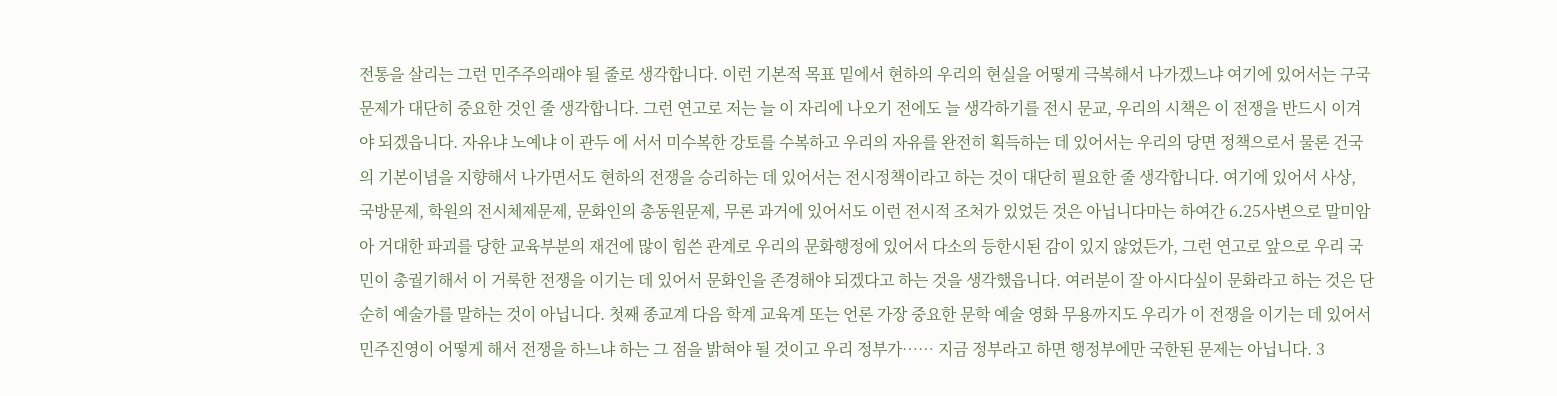전통을 살리는 그런 민주주의래야 될 줄로 생각합니다. 이런 기본적 목표 밑에서 현하의 우리의 현실을 어떻게 극복해서 나가겠느냐 여기에 있어서는 구국문제가 대단히 중요한 것인 줄 생각합니다. 그런 연고로 저는 늘 이 자리에 나오기 전에도 늘 생각하기를 전시 문교, 우리의 시책은 이 전쟁을 반드시 이겨야 되겠읍니다. 자유냐 노예냐 이 관두 에 서서 미수복한 강토를 수복하고 우리의 자유를 완전히 획득하는 데 있어서는 우리의 당면 정책으로서 물론 건국의 기본이념을 지향해서 나가면서도 현하의 전쟁을 승리하는 데 있어서는 전시정책이라고 하는 것이 대단히 필요한 줄 생각합니다. 여기에 있어서 사상, 국방문제, 학원의 전시체제문제, 문화인의 총동원문제, 무론 과거에 있어서도 이런 전시적 조처가 있었든 것은 아닙니다마는 하여간 6․25사변으로 말미암아 거대한 파괴를 당한 교육부분의 재건에 많이 힘쓴 관계로 우리의 문화행정에 있어서 다소의 등한시된 감이 있지 않었든가, 그런 연고로 앞으로 우리 국민이 총궐기해서 이 거룩한 전쟁을 이기는 데 있어서 문화인을 존경해야 되겠다고 하는 것을 생각했읍니다. 여러분이 잘 아시다싶이 문화라고 하는 것은 단순히 예술가를 말하는 것이 아닙니다. 첫째 종교계 다음 학계 교육계 또는 언론 가장 중요한 문학 예술 영화 무용까지도 우리가 이 전쟁을 이기는 데 있어서 민주진영이 어떻게 해서 전쟁을 하느냐 하는 그 점을 밝혀야 될 것이고 우리 정부가…… 지금 정부라고 하면 행정부에만 국한된 문제는 아닙니다. 3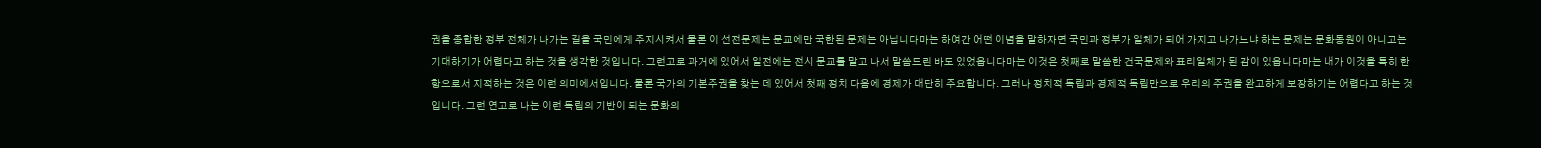권을 종합한 정부 전체가 나가는 길을 국민에게 주지시켜서 물론 이 선전문제는 문교에만 국한된 문제는 아닙니다마는 하여간 어떤 이념을 말하자면 국민과 정부가 일체가 되어 가지고 나가느냐 하는 문제는 문화동원이 아니고는 기대하기가 어렵다고 하는 것을 생각한 것입니다. 그런고로 과거에 있어서 일전에는 전시 문교를 맡고 나서 말씀드린 바도 있었읍니다마는 이것은 첫째로 말씀한 건국문제와 표리일체가 된 감이 있읍니다마는 내가 이것을 특히 한 항으로서 지적하는 것은 이런 의미에서입니다. 물론 국가의 기본주권을 찾는 데 있어서 첫째 정치 다음에 경제가 대단히 주요합니다. 그러나 정치적 독립과 경제적 독립만으로 우리의 주권을 완고하게 보장하기는 어렵다고 하는 것입니다. 그런 연고로 나는 이런 독립의 기반이 되는 문화의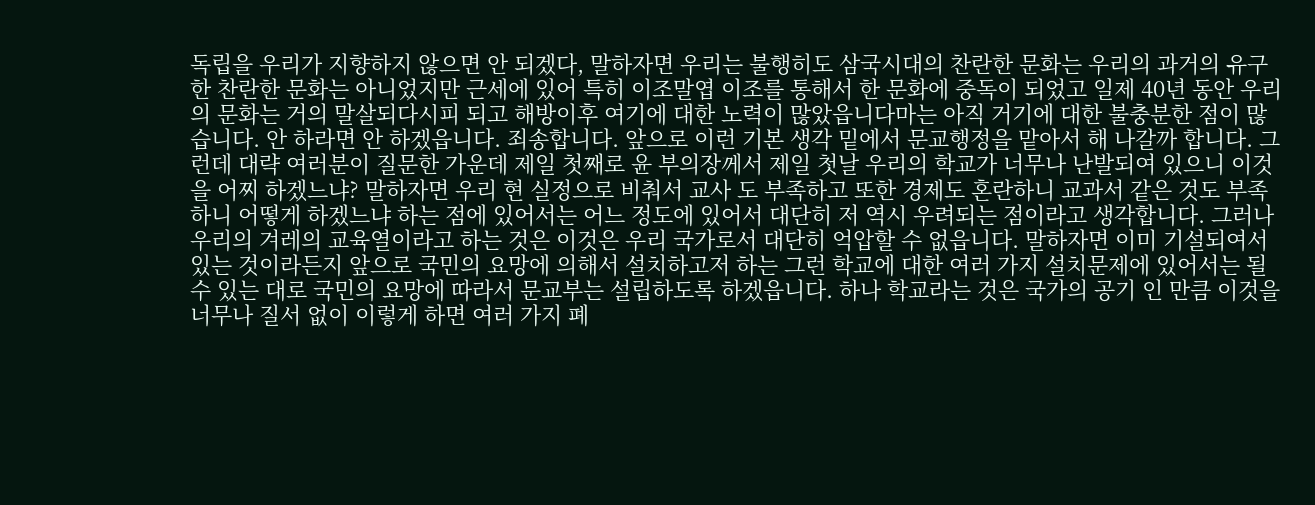독립을 우리가 지향하지 않으면 안 되겠다, 말하자면 우리는 불행히도 삼국시대의 찬란한 문화는 우리의 과거의 유구한 찬란한 문화는 아니었지만 근세에 있어 특히 이조말엽 이조를 통해서 한 문화에 중독이 되었고 일제 40년 동안 우리의 문화는 거의 말살되다시피 되고 해방이후 여기에 대한 노력이 많았읍니다마는 아직 거기에 대한 불충분한 점이 많습니다. 안 하라면 안 하겠읍니다. 죄송합니다. 앞으로 이런 기본 생각 밑에서 문교행정을 맡아서 해 나갈까 합니다. 그런데 대략 여러분이 질문한 가운데 제일 첫째로 윤 부의장께서 제일 첫날 우리의 학교가 너무나 난발되여 있으니 이것을 어찌 하겠느냐? 말하자면 우리 현 실정으로 비춰서 교사 도 부족하고 또한 경제도 혼란하니 교과서 같은 것도 부족하니 어떻게 하겠느냐 하는 점에 있어서는 어느 정도에 있어서 대단히 저 역시 우려되는 점이라고 생각합니다. 그러나 우리의 겨레의 교육열이라고 하는 것은 이것은 우리 국가로서 대단히 억압할 수 없읍니다. 말하자면 이미 기설되여서 있는 것이라든지 앞으로 국민의 요망에 의해서 설치하고저 하는 그런 학교에 대한 여러 가지 설치문제에 있어서는 될 수 있는 대로 국민의 요망에 따라서 문교부는 설립하도록 하겠읍니다. 하나 학교라는 것은 국가의 공기 인 만큼 이것을 너무나 질서 없이 이렇게 하면 여러 가지 폐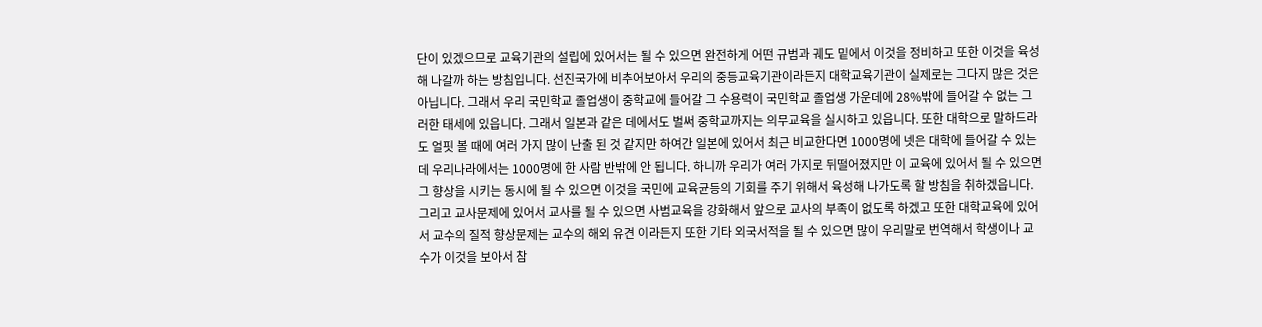단이 있겠으므로 교육기관의 설립에 있어서는 될 수 있으면 완전하게 어떤 규범과 궤도 밑에서 이것을 정비하고 또한 이것을 육성해 나갈까 하는 방침입니다. 선진국가에 비추어보아서 우리의 중등교육기관이라든지 대학교육기관이 실제로는 그다지 많은 것은 아닙니다. 그래서 우리 국민학교 졸업생이 중학교에 들어갈 그 수용력이 국민학교 졸업생 가운데에 28%밖에 들어갈 수 없는 그러한 태세에 있읍니다. 그래서 일본과 같은 데에서도 벌써 중학교까지는 의무교육을 실시하고 있읍니다. 또한 대학으로 말하드라도 얼핏 볼 때에 여러 가지 많이 난출 된 것 같지만 하여간 일본에 있어서 최근 비교한다면 1000명에 넷은 대학에 들어갈 수 있는데 우리나라에서는 1000명에 한 사람 반밖에 안 됩니다. 하니까 우리가 여러 가지로 뒤떨어졌지만 이 교육에 있어서 될 수 있으면 그 향상을 시키는 동시에 될 수 있으면 이것을 국민에 교육균등의 기회를 주기 위해서 육성해 나가도록 할 방침을 취하겠읍니다. 그리고 교사문제에 있어서 교사를 될 수 있으면 사범교육을 강화해서 앞으로 교사의 부족이 없도록 하겠고 또한 대학교육에 있어서 교수의 질적 향상문제는 교수의 해외 유견 이라든지 또한 기타 외국서적을 될 수 있으면 많이 우리말로 번역해서 학생이나 교수가 이것을 보아서 참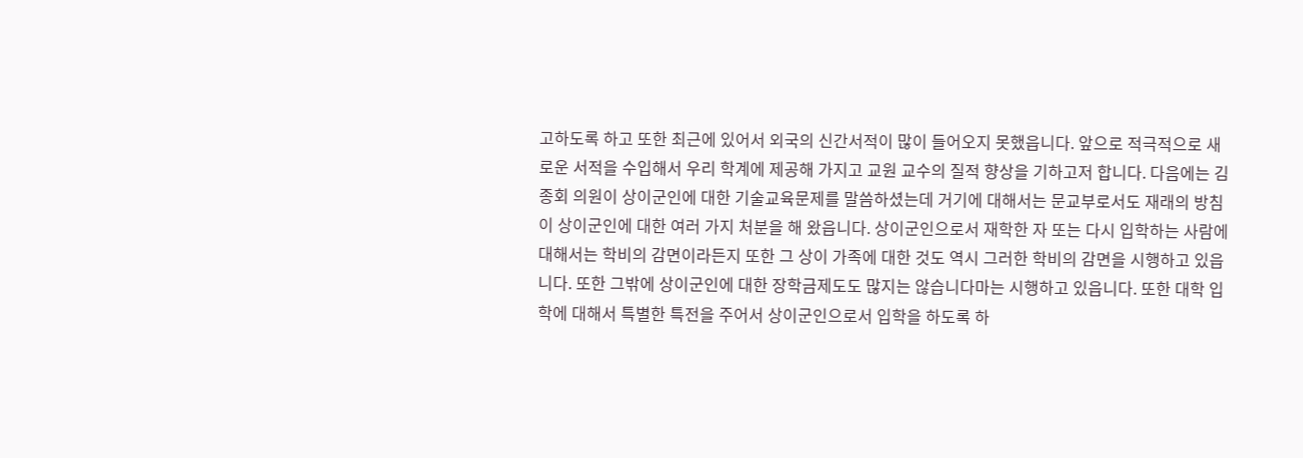고하도록 하고 또한 최근에 있어서 외국의 신간서적이 많이 들어오지 못했읍니다. 앞으로 적극적으로 새로운 서적을 수입해서 우리 학계에 제공해 가지고 교원 교수의 질적 향상을 기하고저 합니다. 다음에는 김종회 의원이 상이군인에 대한 기술교육문제를 말씀하셨는데 거기에 대해서는 문교부로서도 재래의 방침이 상이군인에 대한 여러 가지 처분을 해 왔읍니다. 상이군인으로서 재학한 자 또는 다시 입학하는 사람에 대해서는 학비의 감면이라든지 또한 그 상이 가족에 대한 것도 역시 그러한 학비의 감면을 시행하고 있읍니다. 또한 그밖에 상이군인에 대한 장학금제도도 많지는 않습니다마는 시행하고 있읍니다. 또한 대학 입학에 대해서 특별한 특전을 주어서 상이군인으로서 입학을 하도록 하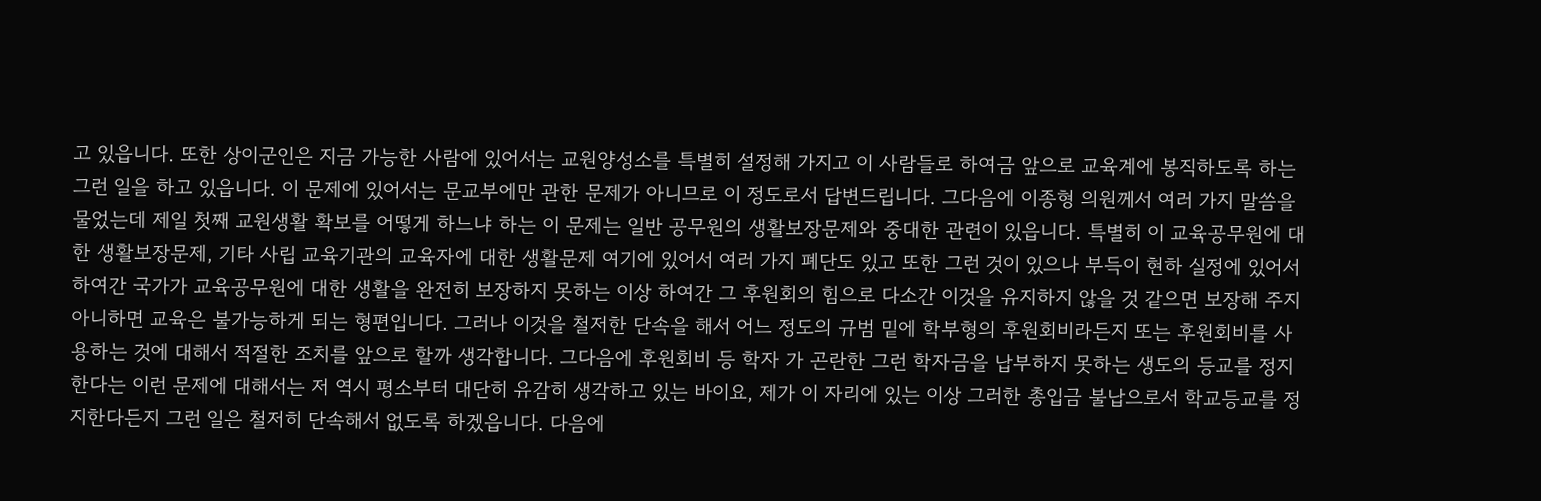고 있읍니다. 또한 상이군인은 지금 가능한 사람에 있어서는 교원양성소를 특별히 설정해 가지고 이 사람들로 하여금 앞으로 교육계에 봉직하도록 하는 그런 일을 하고 있읍니다. 이 문제에 있어서는 문교부에만 관한 문제가 아니므로 이 정도로서 답변드립니다. 그다음에 이종형 의원께서 여러 가지 말씀을 물었는데 제일 첫째 교원생활 확보를 어떻게 하느냐 하는 이 문제는 일반 공무원의 생활보장문제와 중대한 관련이 있읍니다. 특별히 이 교육공무원에 대한 생활보장문제, 기타 사립 교육기관의 교육자에 대한 생활문제 여기에 있어서 여러 가지 폐단도 있고 또한 그런 것이 있으나 부득이 현하 실정에 있어서 하여간 국가가 교육공무원에 대한 생활을 완전히 보장하지 못하는 이상 하여간 그 후원회의 힘으로 다소간 이것을 유지하지 않을 것 같으면 보장해 주지 아니하면 교육은 불가능하게 되는 형편입니다. 그러나 이것을 철저한 단속을 해서 어느 정도의 규범 밑에 학부형의 후원회비라든지 또는 후원회비를 사용하는 것에 대해서 적절한 조치를 앞으로 할까 생각합니다. 그다음에 후원회비 등 학자 가 곤란한 그런 학자금을 납부하지 못하는 생도의 등교를 정지한다는 이런 문제에 대해서는 저 역시 평소부터 대단히 유감히 생각하고 있는 바이요, 제가 이 자리에 있는 이상 그러한 총입금 불납으로서 학교등교를 정지한다든지 그런 일은 철저히 단속해서 없도록 하겠읍니다. 다음에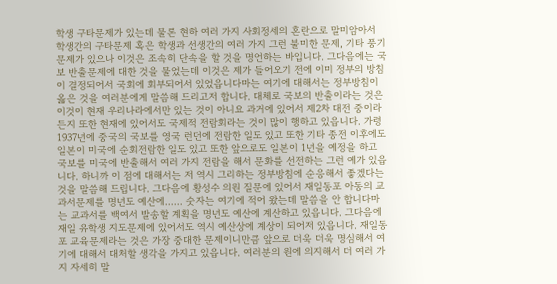학생 구타문제가 있는데 물론 현하 여러 가지 사회정세의 혼란으로 말미암아서 학생간의 구타문제 혹은 학생과 선생간의 여러 가지 그런 불미한 문제, 기타 풍기문제가 있으나 이것은 조속히 단속을 할 것을 명언하는 바입니다. 그다음에는 국보 반출문제에 대한 것을 물었는데 이것은 제가 들어오기 전에 이미 정부의 방침이 결정되어서 국회에 회부되어서 있었읍니다마는 여기에 대해서는 정부방침이 옳은 것을 여러분에게 말씀해 드리고저 합니다. 대체로 국보의 반출이라는 것은 이것이 현재 우리나라에서만 있는 것이 아니요 과거에 있어서 제2차 대전 중이라든지 또한 현재에 있어서도 국제적 전람회라는 것이 많이 행하고 있읍니다. 가령 1937년에 중국의 국보를 영국 런던에 전람한 일도 있고 또한 기타 종전 이후에도 일본이 미국에 순회전람한 일도 있고 또한 앞으로도 일본이 1년을 예정을 하고 국보를 미국에 반출해서 여러 가지 전람을 해서 문화를 선전하는 그런 예가 있읍니다. 하니까 이 점에 대해서는 저 역시 그리하는 정부방침에 순응해서 좋겠다는 것을 말씀해 드립니다. 그다음에 황성수 의원 질문에 있어서 재일동포 아동의 교과서문제를 명년도 예산에…… 숫자는 여기에 적어 왔는데 말씀을 안 합니다마는 교과서를 백여서 발송할 계획을 명년도 예산에 계산하고 있읍니다. 그다음에 재일 유학생 지도문제에 있어서도 역시 예산상에 계상이 되어저 있읍니다. 재일동포 교육문제라는 것은 가장 중대한 문제이니만큼 앞으로 더욱 더욱 명심해서 여기에 대해서 대처할 생각을 가지고 있읍니다. 여러분의 원에 의지해서 더 여러 가지 자세히 말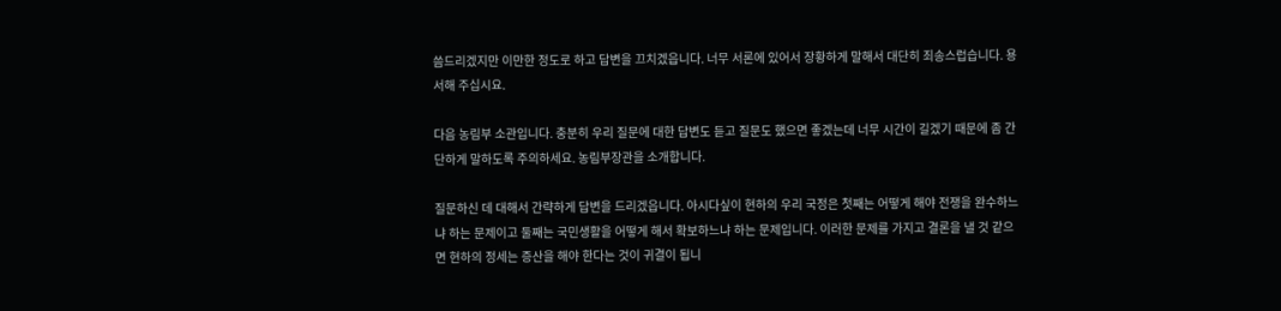씀드리겠지만 이만한 정도로 하고 답변을 끄치겠읍니다. 너무 서론에 있어서 장황하게 말해서 대단히 죄송스럽습니다. 용서해 주십시요.

다음 농림부 소관입니다. 충분히 우리 질문에 대한 답변도 듣고 질문도 했으면 좋겠는데 너무 시간이 길겠기 때문에 좀 간단하게 말하도록 주의하세요. 농림부장관을 소개합니다.

질문하신 데 대해서 간략하게 답변을 드리겠읍니다. 아시다싶이 현하의 우리 국정은 첫째는 어떻게 해야 전쟁을 완수하느냐 하는 문제이고 둘째는 국민생활을 어떻게 해서 확보하느냐 하는 문제입니다. 이러한 문제를 가지고 결론을 낼 것 같으면 현하의 정세는 증산을 해야 한다는 것이 귀결이 됩니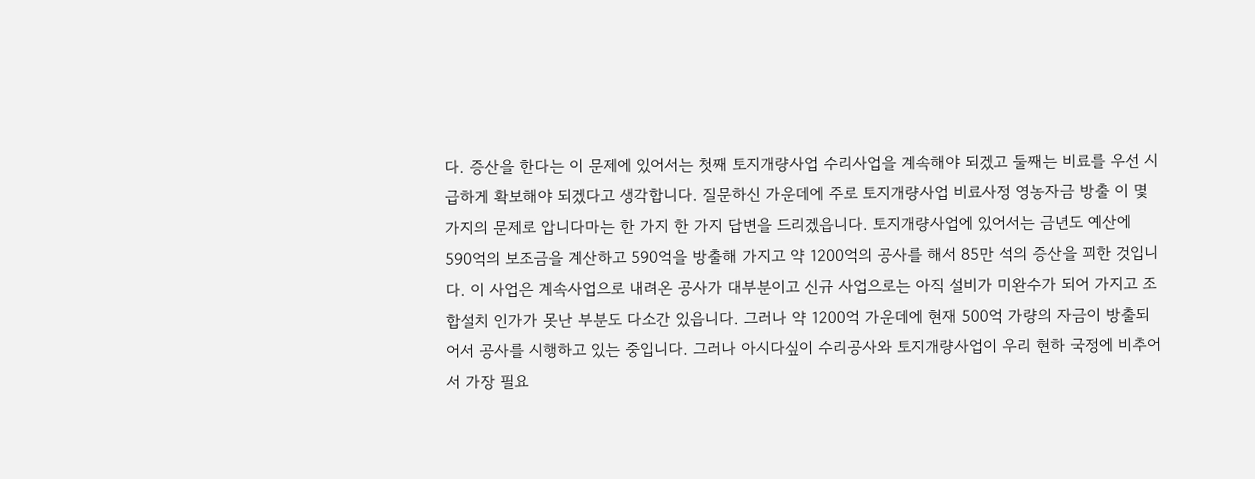다. 증산을 한다는 이 문제에 있어서는 첫째 토지개량사업 수리사업을 계속해야 되겠고 둘째는 비료를 우선 시급하게 확보해야 되겠다고 생각합니다. 질문하신 가운데에 주로 토지개량사업 비료사정 영농자금 방출 이 몇 가지의 문제로 압니다마는 한 가지 한 가지 답변을 드리겠읍니다. 토지개량사업에 있어서는 금년도 예산에 590억의 보조금을 계산하고 590억을 방출해 가지고 약 1200억의 공사를 해서 85만 석의 증산을 꾀한 것입니다. 이 사업은 계속사업으로 내려온 공사가 대부분이고 신규 사업으로는 아직 설비가 미완수가 되어 가지고 조합설치 인가가 못난 부분도 다소간 있읍니다. 그러나 약 1200억 가운데에 현재 500억 가량의 자금이 방출되어서 공사를 시행하고 있는 중입니다. 그러나 아시다싶이 수리공사와 토지개량사업이 우리 현하 국정에 비추어서 가장 필요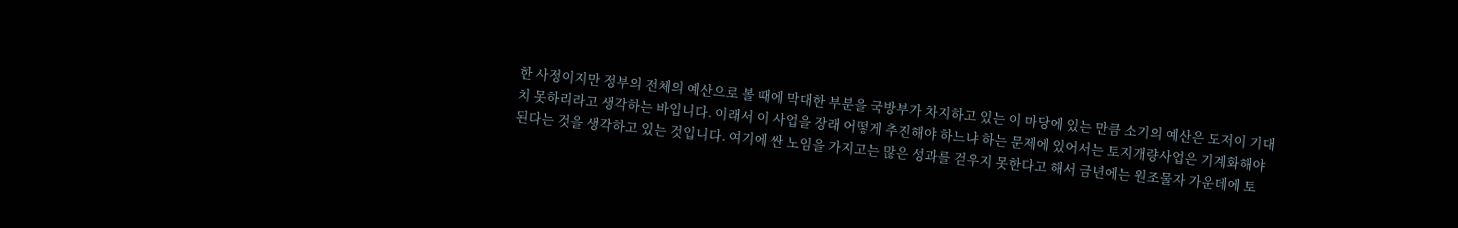한 사정이지만 정부의 전체의 예산으로 볼 때에 막대한 부분을 국방부가 차지하고 있는 이 마당에 있는 만큼 소기의 예산은 도저이 기대치 못하리라고 생각하는 바입니다. 이래서 이 사업을 장래 어떻게 추진해야 하느냐 하는 문제에 있어서는 토지개량사업은 기계화해야 된다는 것을 생각하고 있는 것입니다. 여기에 싼 노임을 가지고는 많은 성과를 걷우지 못한다고 해서 금년에는 원조물자 가운데에 토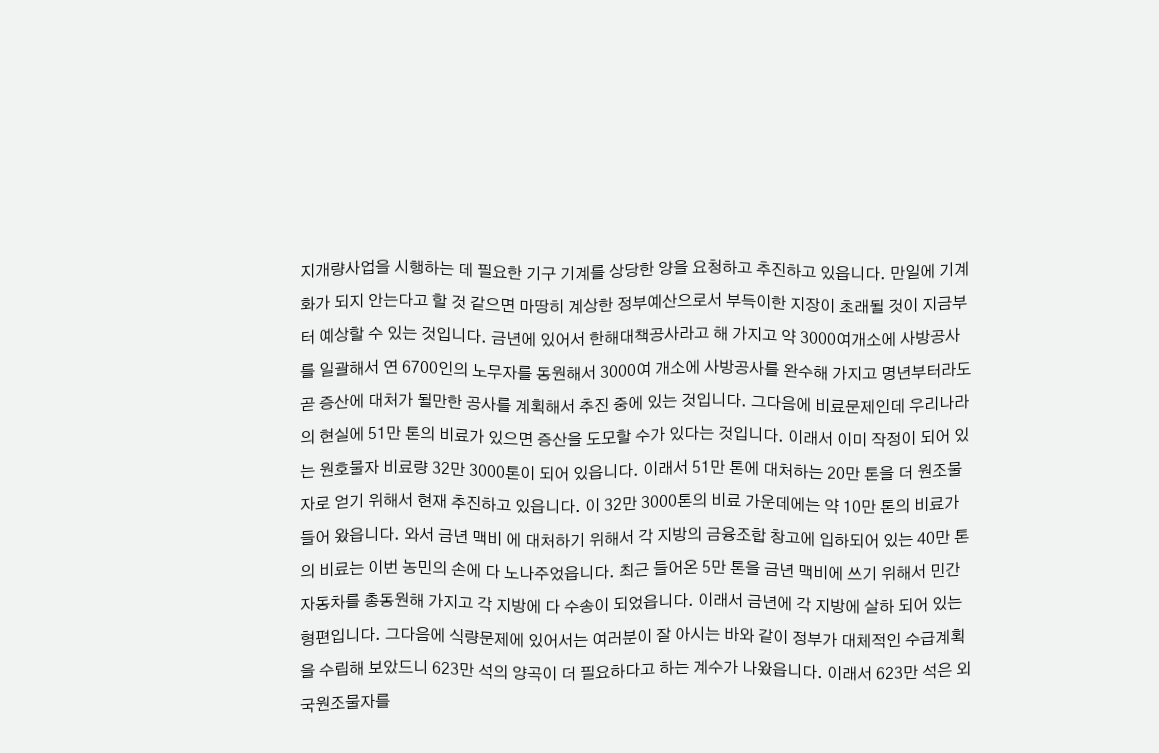지개량사업을 시행하는 데 필요한 기구 기계를 상당한 양을 요청하고 추진하고 있읍니다. 만일에 기계화가 되지 안는다고 할 것 같으면 마땅히 계상한 정부예산으로서 부득이한 지장이 초래될 것이 지금부터 예상할 수 있는 것입니다. 금년에 있어서 한해대책공사라고 해 가지고 약 3000여개소에 사방공사를 일괄해서 연 6700인의 노무자를 동원해서 3000여 개소에 사방공사를 완수해 가지고 명년부터라도 곧 증산에 대처가 될만한 공사를 계획해서 추진 중에 있는 것입니다. 그다음에 비료문제인데 우리나라의 현실에 51만 톤의 비료가 있으면 증산을 도모할 수가 있다는 것입니다. 이래서 이미 작정이 되어 있는 원호물자 비료량 32만 3000톤이 되어 있읍니다. 이래서 51만 톤에 대처하는 20만 톤을 더 원조물자로 얻기 위해서 현재 추진하고 있읍니다. 이 32만 3000톤의 비료 가운데에는 약 10만 톤의 비료가 들어 왔읍니다. 와서 금년 맥비 에 대처하기 위해서 각 지방의 금융조합 창고에 입하되어 있는 40만 톤의 비료는 이번 농민의 손에 다 노나주었읍니다. 최근 들어온 5만 톤을 금년 맥비에 쓰기 위해서 민간 자동차를 총동원해 가지고 각 지방에 다 수송이 되었읍니다. 이래서 금년에 각 지방에 살하 되어 있는 형편입니다. 그다음에 식량문제에 있어서는 여러분이 잘 아시는 바와 같이 정부가 대체적인 수급계획을 수립해 보았드니 623만 석의 양곡이 더 필요하다고 하는 계수가 나왔읍니다. 이래서 623만 석은 외국원조물자를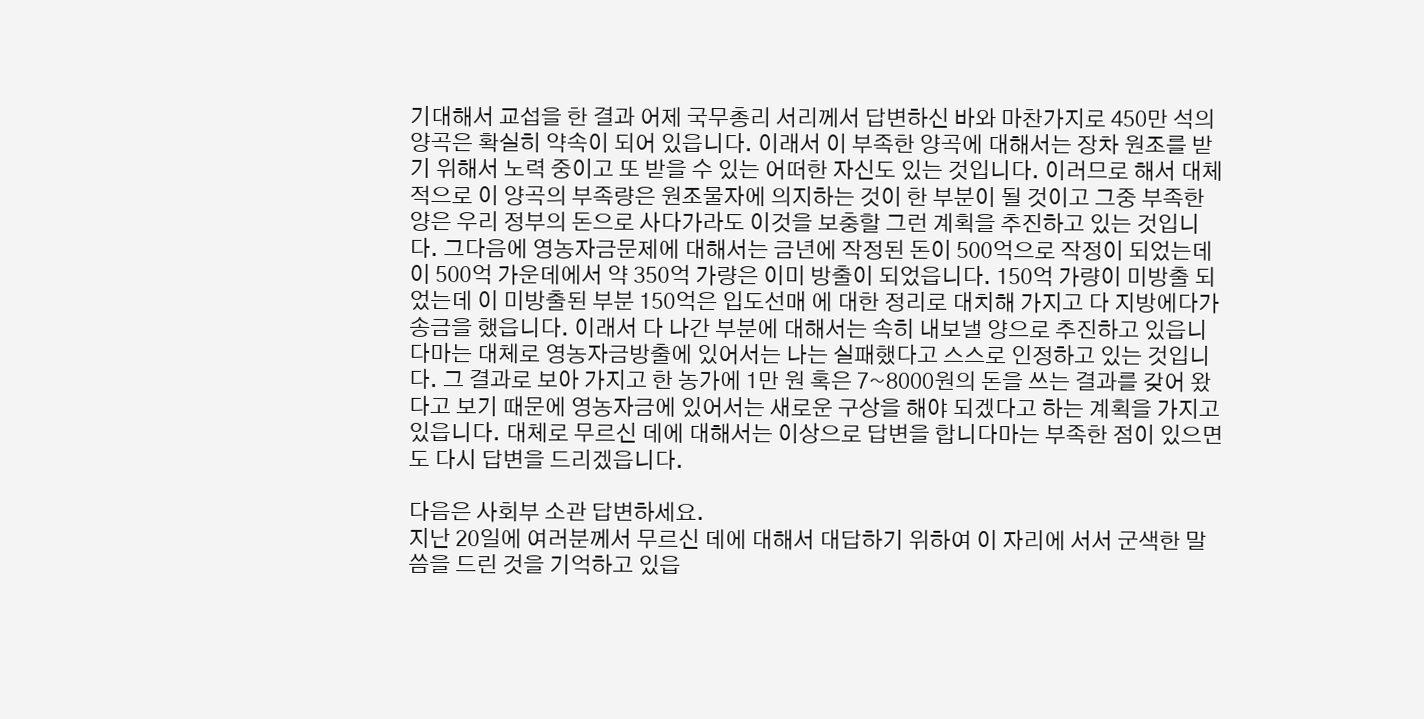기대해서 교섭을 한 결과 어제 국무총리 서리께서 답변하신 바와 마찬가지로 450만 석의 양곡은 확실히 약속이 되어 있읍니다. 이래서 이 부족한 양곡에 대해서는 장차 원조를 받기 위해서 노력 중이고 또 받을 수 있는 어떠한 자신도 있는 것입니다. 이러므로 해서 대체적으로 이 양곡의 부족량은 원조물자에 의지하는 것이 한 부분이 될 것이고 그중 부족한 양은 우리 정부의 돈으로 사다가라도 이것을 보충할 그런 계획을 추진하고 있는 것입니다. 그다음에 영농자금문제에 대해서는 금년에 작정된 돈이 500억으로 작정이 되었는데 이 500억 가운데에서 약 350억 가량은 이미 방출이 되었읍니다. 150억 가량이 미방출 되었는데 이 미방출된 부분 150억은 입도선매 에 대한 정리로 대치해 가지고 다 지방에다가 송금을 했읍니다. 이래서 다 나간 부분에 대해서는 속히 내보낼 양으로 추진하고 있읍니다마는 대체로 영농자금방출에 있어서는 나는 실패했다고 스스로 인정하고 있는 것입니다. 그 결과로 보아 가지고 한 농가에 1만 원 혹은 7~8000원의 돈을 쓰는 결과를 갖어 왔다고 보기 때문에 영농자금에 있어서는 새로운 구상을 해야 되겠다고 하는 계획을 가지고 있읍니다. 대체로 무르신 데에 대해서는 이상으로 답변을 합니다마는 부족한 점이 있으면 도 다시 답변을 드리겠읍니다.

다음은 사회부 소관 답변하세요.
지난 20일에 여러분께서 무르신 데에 대해서 대답하기 위하여 이 자리에 서서 군색한 말씀을 드린 것을 기억하고 있읍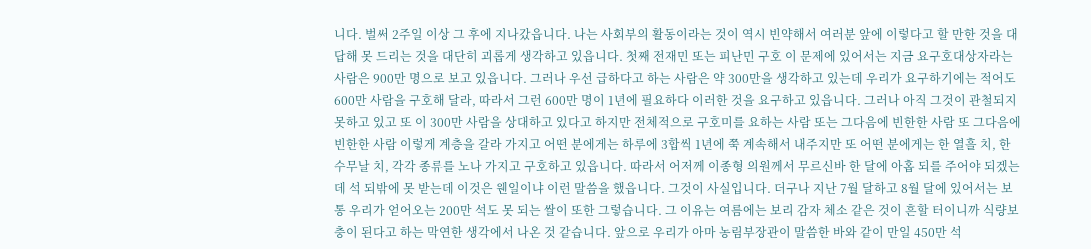니다. 벌써 2주일 이상 그 후에 지나갔읍니다. 나는 사회부의 활동이라는 것이 역시 빈약해서 여러분 앞에 이렇다고 할 만한 것을 대답해 못 드리는 것을 대단히 괴롭게 생각하고 있읍니다. 첫째 전재민 또는 피난민 구호 이 문제에 있어서는 지금 요구호대상자라는 사람은 900만 명으로 보고 있읍니다. 그러나 우선 급하다고 하는 사람은 약 300만을 생각하고 있는데 우리가 요구하기에는 적어도 600만 사람을 구호해 달라, 따라서 그런 600만 명이 1년에 필요하다 이러한 것을 요구하고 있읍니다. 그러나 아직 그것이 관철되지 못하고 있고 또 이 300만 사람을 상대하고 있다고 하지만 전체적으로 구호미를 요하는 사람 또는 그다음에 빈한한 사람 또 그다음에 빈한한 사람 이렇게 계층을 갈라 가지고 어떤 분에게는 하루에 3합씩 1년에 쭉 계속해서 내주지만 또 어떤 분에게는 한 열흘 치, 한 수무날 치, 각각 종류를 노나 가지고 구호하고 있읍니다. 따라서 어저께 이종형 의원께서 무르신바 한 달에 아홉 되를 주어야 되겠는데 석 되밖에 못 받는데 이것은 웬일이냐 이런 말씀을 했읍니다. 그것이 사실입니다. 더구나 지난 7월 달하고 8월 달에 있어서는 보통 우리가 얻어오는 200만 석도 못 되는 쌀이 또한 그렇습니다. 그 이유는 여름에는 보리 감자 체소 같은 것이 흔할 터이니까 식량보충이 된다고 하는 막연한 생각에서 나온 것 같습니다. 앞으로 우리가 아마 농림부장관이 말씀한 바와 같이 만일 450만 석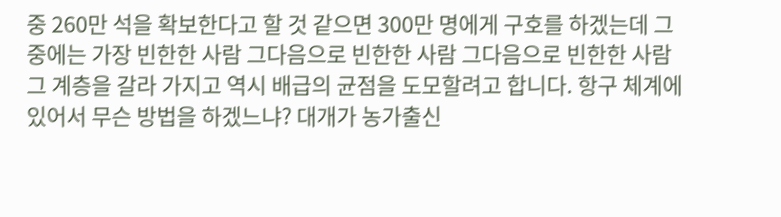중 260만 석을 확보한다고 할 것 같으면 300만 명에게 구호를 하겠는데 그 중에는 가장 빈한한 사람 그다음으로 빈한한 사람 그다음으로 빈한한 사람 그 계층을 갈라 가지고 역시 배급의 균점을 도모할려고 합니다. 항구 체계에 있어서 무슨 방법을 하겠느냐? 대개가 농가출신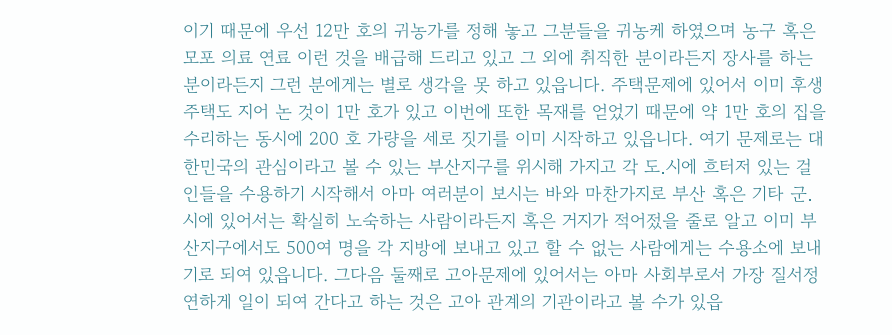이기 때문에 우선 12만 호의 귀농가를 정해 놓고 그분들을 귀농케 하였으며 농구 혹은 모포 의료 연료 이런 것을 배급해 드리고 있고 그 외에 취직한 분이라든지 장사를 하는 분이라든지 그런 분에게는 별로 생각을 못 하고 있읍니다. 주택문제에 있어서 이미 후생주택도 지어 논 것이 1만 호가 있고 이번에 또한 목재를 얻었기 때문에 약 1만 호의 집을 수리하는 동시에 200 호 가량을 세로 짓기를 이미 시작하고 있읍니다. 여기 문제로는 대한민국의 관심이라고 볼 수 있는 부산지구를 위시해 가지고 각 도․시에 흐터저 있는 걸인들을 수용하기 시작해서 아마 여러분이 보시는 바와 마찬가지로 부산 혹은 기타 군․시에 있어서는 확실히 노숙하는 사람이라든지 혹은 거지가 적어젔을 줄로 알고 이미 부산지구에서도 500여 명을 각 지방에 보내고 있고 할 수 없는 사람에게는 수용소에 보내기로 되여 있읍니다. 그다음 둘째로 고아문제에 있어서는 아마 사회부로서 가장 질서정연하게 일이 되여 간다고 하는 것은 고아 관계의 기관이라고 볼 수가 있읍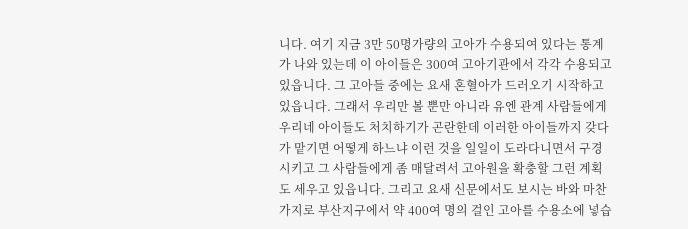니다. 여기 지금 3만 50명가량의 고아가 수용되여 있다는 통계가 나와 있는데 이 아이들은 300여 고아기관에서 각각 수용되고 있읍니다. 그 고아들 중에는 요새 혼혈아가 드러오기 시작하고 있읍니다. 그래서 우리만 볼 뿐만 아니라 유엔 관계 사람들에게 우리네 아이들도 처치하기가 곤란한데 이러한 아이들까지 갖다가 맡기면 어떻게 하느냐 이런 것을 일일이 도라다니면서 구경시키고 그 사람들에게 좀 매달려서 고아원을 확충할 그런 계획도 세우고 있읍니다. 그리고 요새 신문에서도 보시는 바와 마찬가지로 부산지구에서 약 400여 명의 걸인 고아를 수용소에 넣습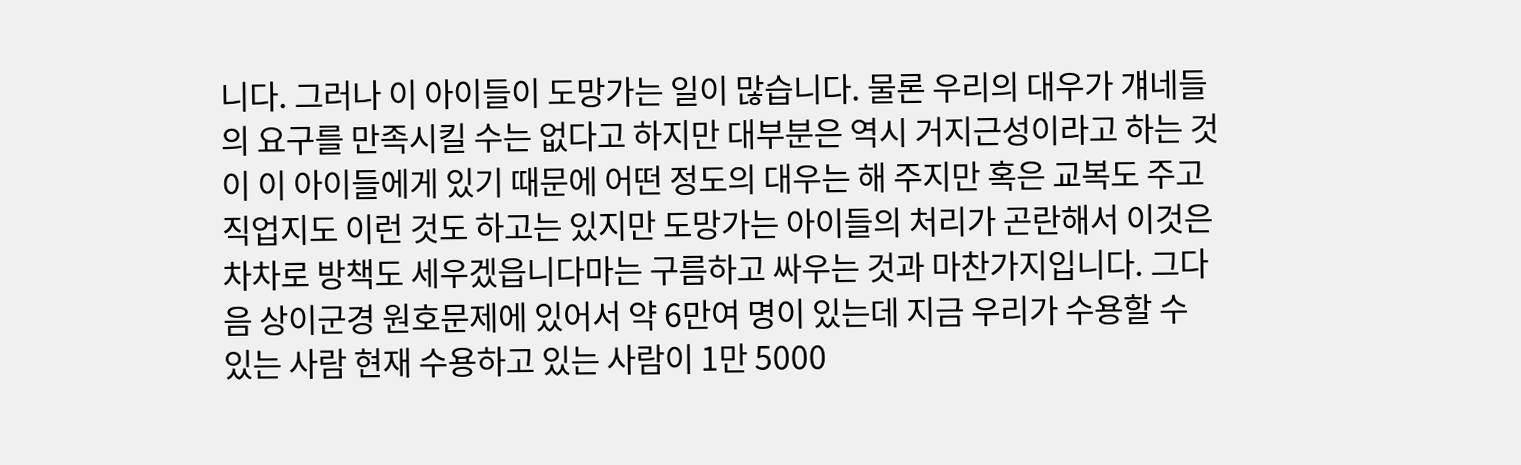니다. 그러나 이 아이들이 도망가는 일이 많습니다. 물론 우리의 대우가 걔네들의 요구를 만족시킬 수는 없다고 하지만 대부분은 역시 거지근성이라고 하는 것이 이 아이들에게 있기 때문에 어떤 정도의 대우는 해 주지만 혹은 교복도 주고 직업지도 이런 것도 하고는 있지만 도망가는 아이들의 처리가 곤란해서 이것은 차차로 방책도 세우겠읍니다마는 구름하고 싸우는 것과 마찬가지입니다. 그다음 상이군경 원호문제에 있어서 약 6만여 명이 있는데 지금 우리가 수용할 수 있는 사람 현재 수용하고 있는 사람이 1만 5000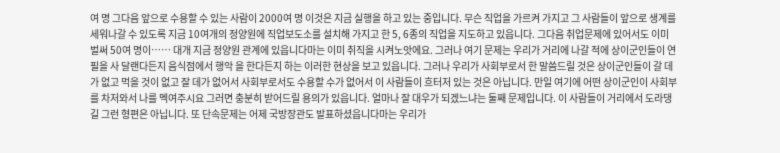여 명 그다음 앞으로 수용할 수 있는 사람이 2000여 명 이것은 지금 실행을 하고 있는 중입니다. 무슨 직업을 가르켜 가지고 그 사람들이 앞으로 생계를 세워나갈 수 있도록 지금 10여개의 정양원에 직업보도소를 설치해 가지고 한 5, 6종의 직업을 지도하고 있읍니다. 그다음 취업문제에 있어서도 이미 벌써 50여 명이…… 대개 지금 정양원 관계에 있읍니다마는 이미 취직을 시켜노앗에요. 그러나 여기 문제는 우리가 거리에 나갈 적에 상이군인들이 연필을 사 달랜다든지 음식점에서 행악 을 한다든지 하는 이러한 현상을 보고 있읍니다. 그러나 우리가 사회부로서 한 말씀드릴 것은 상이군인들이 갈 데가 없고 먹을 것이 없고 잘 데가 없어서 사회부로서도 수용할 수가 없어서 이 사람들이 흐터저 있는 것은 아닙니다. 만일 여기에 어떤 상이군인이 사회부를 차저와서 나를 멕여주시요 그러면 충분히 받어드릴 용의가 있읍니다. 얼마나 잘 대우가 되겠느냐는 둘째 문제입니다. 이 사람들이 거리에서 도라댕길 그런 형편은 아닙니다. 또 단속문제는 어제 국방장관도 발표하셨읍니다마는 우리가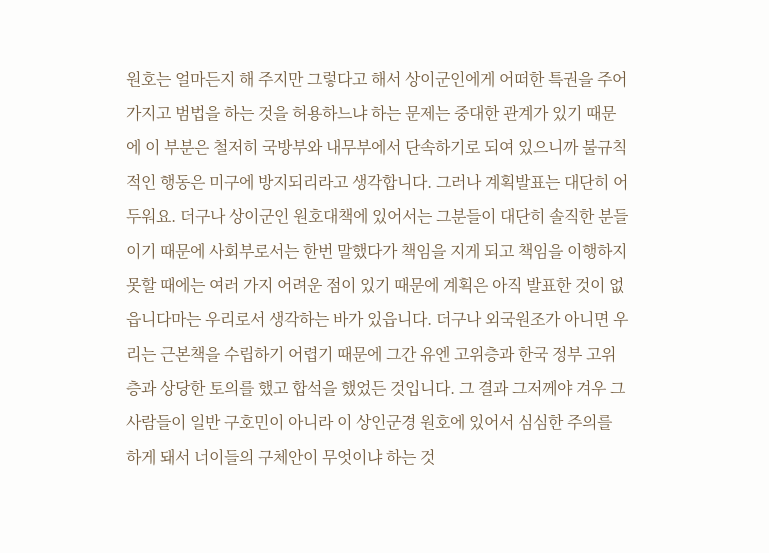원호는 얼마든지 해 주지만 그렇다고 해서 상이군인에게 어떠한 특권을 주어 가지고 범법을 하는 것을 허용하느냐 하는 문제는 중대한 관계가 있기 때문에 이 부분은 철저히 국방부와 내무부에서 단속하기로 되여 있으니까 불규칙적인 행동은 미구에 방지되리라고 생각합니다. 그러나 계획발표는 대단히 어두워요. 더구나 상이군인 원호대책에 있어서는 그분들이 대단히 솔직한 분들이기 때문에 사회부로서는 한번 말했다가 책임을 지게 되고 책임을 이행하지 못할 때에는 여러 가지 어려운 점이 있기 때문에 계획은 아직 발표한 것이 없읍니다마는 우리로서 생각하는 바가 있읍니다. 더구나 외국원조가 아니면 우리는 근본책을 수립하기 어렵기 때문에 그간 유엔 고위층과 한국 정부 고위층과 상당한 토의를 했고 합석을 했었든 것입니다. 그 결과 그저께야 겨우 그 사람들이 일반 구호민이 아니라 이 상인군경 원호에 있어서 심심한 주의를 하게 돼서 너이들의 구체안이 무엇이냐 하는 것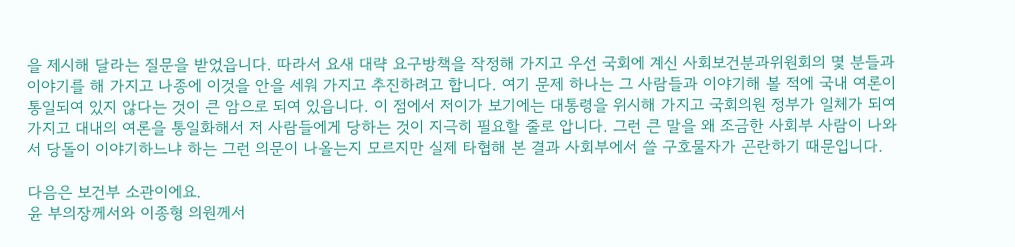을 제시해 달라는 질문을 받었읍니다. 따라서 요새 대략 요구방책을 작정해 가지고 우선 국회에 계신 사회보건분과위원회의 몇 분들과 이야기를 해 가지고 나종에 이것을 안을 세워 가지고 추진하려고 합니다. 여기 문제 하나는 그 사람들과 이야기해 볼 적에 국내 여론이 통일되여 있지 않다는 것이 큰 암으로 되여 있읍니다. 이 점에서 저이가 보기에는 대통령을 위시해 가지고 국회의원 정부가 일체가 되여 가지고 대내의 여론을 통일화해서 저 사람들에게 당하는 것이 지극히 필요할 줄로 압니다. 그런 큰 말을 왜 조금한 사회부 사람이 나와서 당돌이 이야기하느냐 하는 그런 의문이 나올는지 모르지만 실제 타협해 본 결과 사회부에서 쓸 구호물자가 곤란하기 때문입니다.

다음은 보건부 소관이에요.
윤 부의장께서와 이종형 의원께서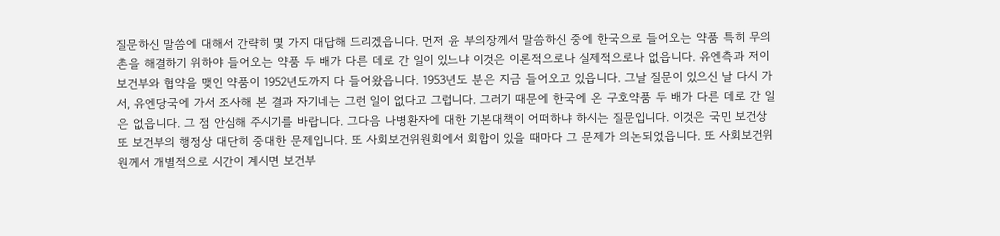질문하신 말씀에 대해서 간략히 몇 가지 대답해 드리겠읍니다. 먼저 윤 부의장께서 말씀하신 중에 한국으로 들어오는 약품 특히 무의촌을 해결하기 위하야 들어오는 약품 두 배가 다른 데로 간 일이 있느냐 이것은 이론적으로나 실제적으로나 없읍니다. 유엔측과 저이 보건부와 협약을 맺인 약품이 1952년도까지 다 들어왔읍니다. 1953년도 분은 지금 들어오고 있읍니다. 그날 질문이 있으신 날 다시 가서, 유엔당국에 가서 조사해 본 결과 자기네는 그런 일이 없다고 그럽니다. 그러기 때문에 한국에 온 구호약품 두 배가 다른 데로 간 일은 없읍니다. 그 점 안심해 주시기를 바랍니다. 그다음 나병환자에 대한 기본대책이 어떠하냐 하시는 질문입니다. 이것은 국민 보건상 또 보건부의 행정상 대단히 중대한 문제입니다. 또 사회보건위원회에서 회합이 있을 때마다 그 문제가 의논되었읍니다. 또 사회보건위원께서 개별적으로 시간이 계시면 보건부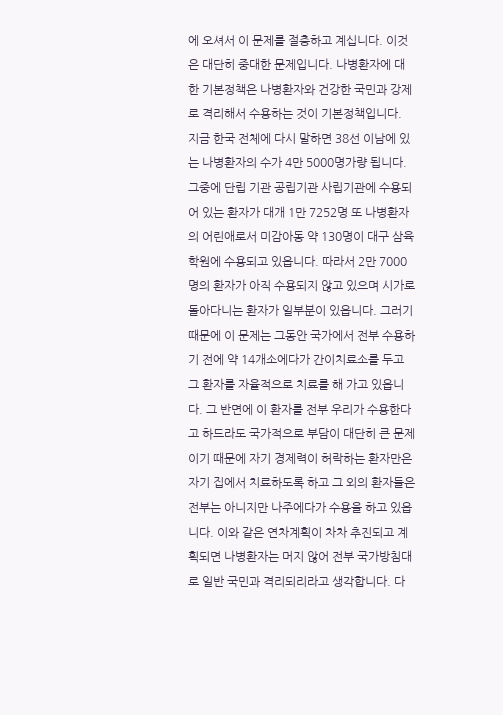에 오셔서 이 문제를 절충하고 계십니다. 이것은 대단히 중대한 문제입니다. 나병환자에 대한 기본정책은 나병환자와 건강한 국민과 강제로 격리해서 수용하는 것이 기본정책입니다. 지금 한국 전체에 다시 말하면 38선 이남에 있는 나병환자의 수가 4만 5000명가량 됩니다. 그중에 단립 기관 공립기관 사립기관에 수용되어 있는 환자가 대개 1만 7252명 또 나병환자의 어린애로서 미감아동 약 130명이 대구 삼육학원에 수용되고 있읍니다. 따라서 2만 7000명의 환자가 아직 수용되지 않고 있으며 시가로 돌아다니는 환자가 일부분이 있읍니다. 그러기 때문에 이 문제는 그동안 국가에서 전부 수용하기 전에 약 14개소에다가 간이치료소를 두고 그 환자를 자율적으로 치료를 해 가고 있읍니다. 그 반면에 이 환자를 전부 우리가 수용한다고 하드라도 국가적으로 부담이 대단히 큰 문제이기 때문에 자기 경제력이 허락하는 환자만은 자기 집에서 치료하도록 하고 그 외의 환자들은 전부는 아니지만 나주에다가 수용을 하고 있읍니다. 이와 같은 연차계획이 차차 추진되고 계획되면 나병환자는 머지 않어 전부 국가방침대로 일반 국민과 격리되리라고 생각합니다. 다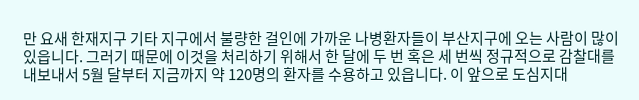만 요새 한재지구 기타 지구에서 불량한 걸인에 가까운 나병환자들이 부산지구에 오는 사람이 많이 있읍니다. 그러기 때문에 이것을 처리하기 위해서 한 달에 두 번 혹은 세 번씩 정규적으로 감찰대를 내보내서 5월 달부터 지금까지 약 120명의 환자를 수용하고 있읍니다. 이 앞으로 도심지대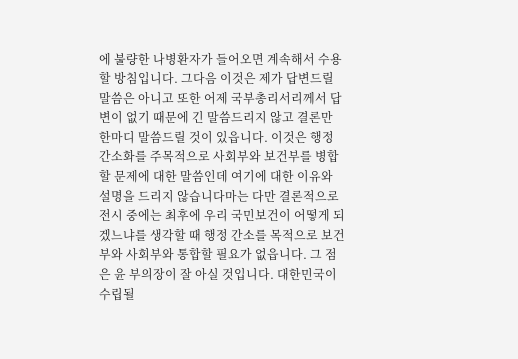에 불량한 나병환자가 들어오면 계속해서 수용할 방침입니다. 그다음 이것은 제가 답변드릴 말씀은 아니고 또한 어제 국부총리서리께서 답변이 없기 때문에 긴 말씀드리지 않고 결론만 한마디 말씀드릴 것이 있읍니다. 이것은 행정 간소화를 주목적으로 사회부와 보건부를 병합할 문제에 대한 말씀인데 여기에 대한 이유와 설명을 드리지 않습니다마는 다만 결론적으로 전시 중에는 최후에 우리 국민보건이 어떻게 되겠느냐를 생각할 때 행정 간소를 목적으로 보건부와 사회부와 통합할 필요가 없읍니다. 그 점은 윤 부의장이 잘 아실 것입니다. 대한민국이 수립될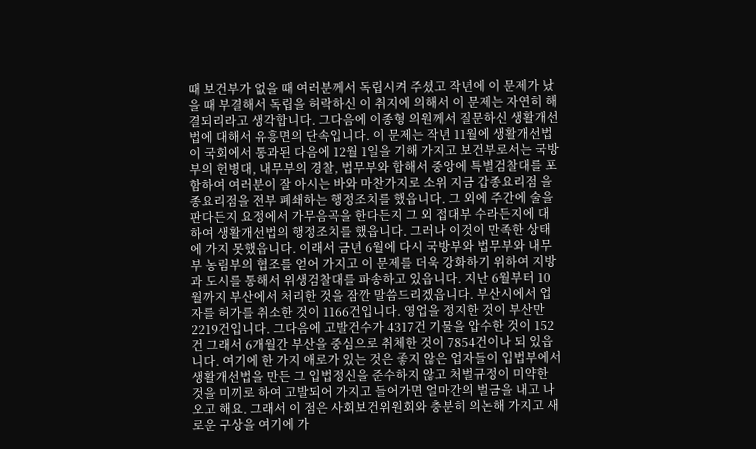때 보건부가 없을 때 여러분께서 독립시켜 주셨고 작년에 이 문제가 났을 때 부결해서 독립을 허락하신 이 취지에 의해서 이 문제는 자연히 해결되리라고 생각합니다. 그다음에 이종형 의원께서 질문하신 생활개선법에 대해서 유흥면의 단속입니다. 이 문제는 작년 11월에 생활개선법이 국회에서 통과된 다음에 12월 1일을 기해 가지고 보건부로서는 국방부의 헌병대, 내무부의 경찰, 법무부와 합해서 중앙에 특별검찰대를 포함하여 여러분이 잘 아시는 바와 마찬가지로 소위 지금 갑종요리점 을종요리점을 전부 폐쇄하는 행정조치를 했읍니다. 그 외에 주간에 술을 판다든지 요정에서 가무음곡을 한다든지 그 외 접대부 수라든지에 대하여 생활개선법의 행정조치를 했읍니다. 그러나 이것이 만족한 상태에 가지 못했읍니다. 이래서 금년 6월에 다시 국방부와 법무부와 내무부 농림부의 협조를 얻어 가지고 이 문제를 더욱 강화하기 위하여 지방과 도시를 통해서 위생검찰대를 파송하고 있읍니다. 지난 6월부터 10월까지 부산에서 처리한 것을 잠깐 말씀드리겠읍니다. 부산시에서 업자를 허가를 취소한 것이 1166건입니다. 영업을 정지한 것이 부산만 2219건입니다. 그다음에 고발건수가 4317건 기물을 압수한 것이 152건 그래서 6개월간 부산을 중심으로 취체한 것이 7854건이나 되 있읍니다. 여기에 한 가지 애로가 있는 것은 좋지 않은 업자들이 입법부에서 생활개선법을 만든 그 입법정신을 준수하지 않고 처벌규정이 미약한 것을 미끼로 하여 고발되어 가지고 들어가면 얼마간의 벌금을 내고 나오고 해요. 그래서 이 점은 사회보건위원회와 충분히 의논해 가지고 새로운 구상을 여기에 가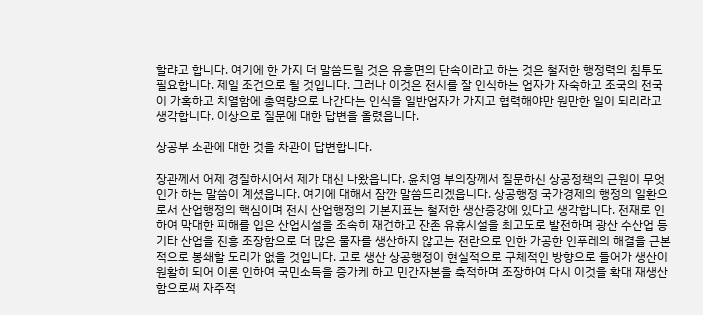할랴고 합니다. 여기에 한 가지 더 말씀드릴 것은 유흥면의 단속이라고 하는 것은 철저한 행정력의 침투도 필요합니다. 제일 조건으로 될 것입니다. 그러나 이것은 전시를 잘 인식하는 업자가 자숙하고 조국의 전국 이 가혹하고 치열함에 총역량으로 나간다는 인식을 일반업자가 가지고 협력해야만 원만한 일이 되리라고 생각합니다. 이상으로 질문에 대한 답변을 올렸읍니다.

상공부 소관에 대한 것을 차관이 답변합니다.

장관께서 어제 경질하시어서 제가 대신 나왔읍니다. 윤치영 부의장께서 질문하신 상공정책의 근원이 무엇인가 하는 말씀이 계셨읍니다. 여기에 대해서 잠깐 말씀드리겠읍니다. 상공행정 국가경제의 행정의 일환으로서 산업행정의 핵심이며 전시 산업행정의 기본지표는 철저한 생산증강에 있다고 생각합니다. 전재로 인하여 막대한 피해를 입은 산업시설을 조속히 재건하고 잔존 유휴시설을 최고도로 발전하며 광산 수산업 등 기타 산업을 진흥 조장함으로 더 많은 물자를 생산하지 않고는 전란으로 인한 가공한 인푸레의 해결을 근본적으로 봉쇄할 도리가 없을 것입니다. 고로 생산 상공행정이 현실적으로 구체적인 방향으로 들어가 생산이 원활히 되어 이론 인하여 국민소득을 증가케 하고 민간자본을 축적하며 조장하여 다시 이것을 확대 재생산함으로써 자주적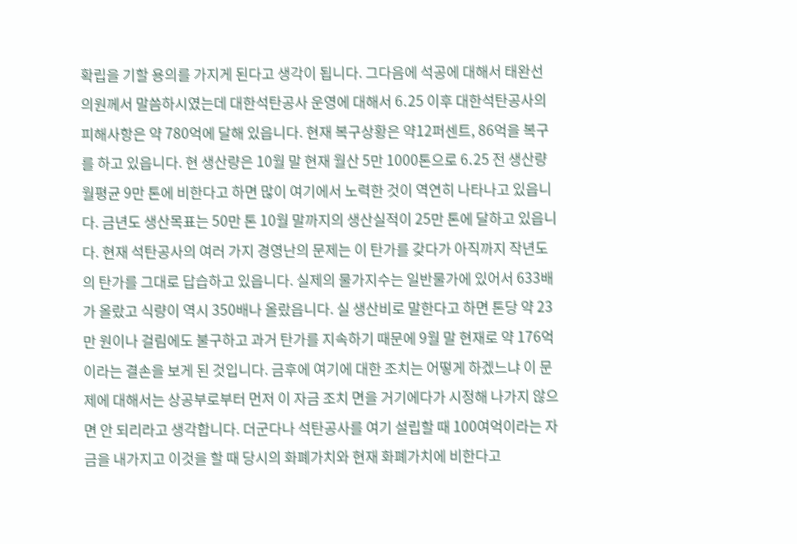확립을 기할 용의를 가지게 된다고 생각이 됩니다. 그다음에 석공에 대해서 태완선 의원께서 말씀하시였는데 대한석탄공사 운영에 대해서 6․25 이후 대한석탄공사의 피해사항은 약 780억에 달해 있읍니다. 현재 복구상황은 약12퍼센트, 86억을 복구를 하고 있읍니다. 현 생산량은 10월 말 현재 월산 5만 1000톤으로 6․25 전 생산량 월평균 9만 톤에 비한다고 하면 많이 여기에서 노력한 것이 역연히 나타나고 있읍니다. 금년도 생산목표는 50만 톤 10월 말까지의 생산실적이 25만 톤에 달하고 있읍니다. 현재 석탄공사의 여러 가지 경영난의 문제는 이 탄가를 갖다가 아직까지 작년도의 탄가를 그대로 답습하고 있읍니다. 실제의 물가지수는 일반물가에 있어서 633배가 올랐고 식량이 역시 350배나 올랐읍니다. 실 생산비로 말한다고 하면 톤당 약 23만 원이나 걸림에도 불구하고 과거 탄가를 지속하기 때문에 9월 말 현재로 약 176억이라는 결손을 보게 된 것입니다. 금후에 여기에 대한 조치는 어떻게 하겠느냐 이 문제에 대해서는 상공부로부터 먼저 이 자금 조치 면을 거기에다가 시정해 나가지 않으면 안 되리라고 생각합니다. 더군다나 석탄공사를 여기 설립할 때 100여억이라는 자금을 내가지고 이것을 할 때 당시의 화폐가치와 현재 화폐가치에 비한다고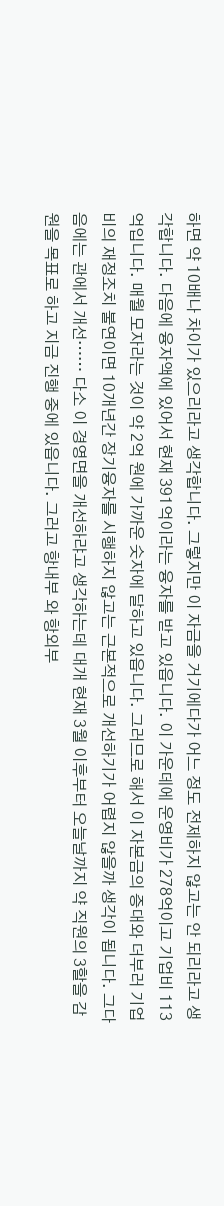하면 약 10배나 차이가 있으리라고 생각합니다. 그렇지만 이 자금을 거기에다가 어느 정도 전제하지 않고는 안 되리라고 생각합니다. 다음에 융자액에 있어서 현재 391억이라는 융자를 받고 있읍니다. 이 가운데에 운영비가 278억이고 기업비 113억입니다. 매월 모자라는 것이 약 2억 원에 가까운 숫자에 달하고 있읍니다. 그러므로 해서 이 자본금의 증대와 더부러 기업비의 재정조치 불연이면 10개년간 장기융자를 시행하지 않고는 근본적으로 개선하기가 어렵지 않을까 생각이 됩니다. 그다음에는 관에서 개선…… 다소 이 경영면을 개선하랴고 생각하는데 대개 현재 3월 이후부터 오늘날까지 약 직원의 3할을 감원을 목표로 하고 지금 진행 중에 있읍니다. 그러고 항내부 와 항외부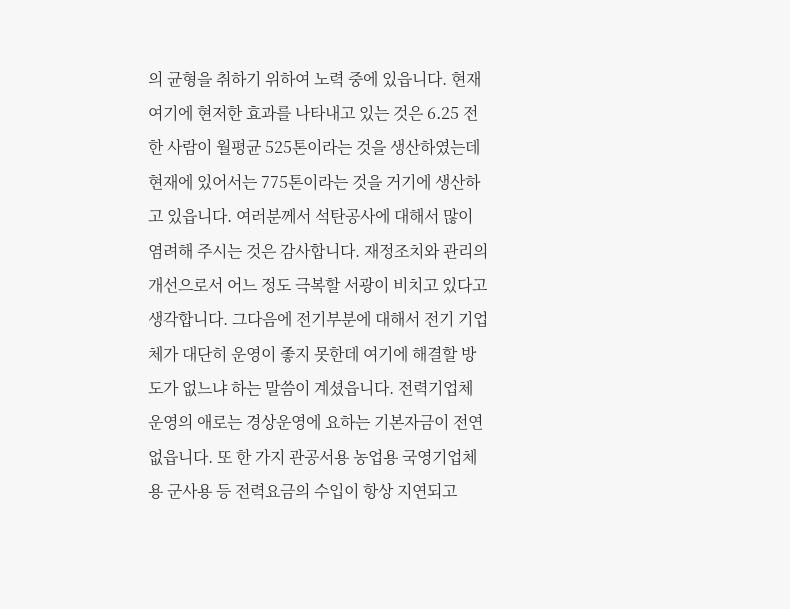의 균형을 취하기 위하여 노력 중에 있읍니다. 현재 여기에 현저한 효과를 나타내고 있는 것은 6․25 전 한 사람이 월평균 525톤이라는 것을 생산하였는데 현재에 있어서는 775톤이라는 것을 거기에 생산하고 있읍니다. 여러분께서 석탄공사에 대해서 많이 염려해 주시는 것은 감사합니다. 재정조치와 관리의 개선으로서 어느 정도 극복할 서광이 비치고 있다고 생각합니다. 그다음에 전기부분에 대해서 전기 기업체가 대단히 운영이 좋지 못한데 여기에 해결할 방도가 없느냐 하는 말씀이 계셨읍니다. 전력기업체 운영의 애로는 경상운영에 요하는 기본자금이 전연 없읍니다. 또 한 가지 관공서용 농업용 국영기업체용 군사용 등 전력요금의 수입이 항상 지연되고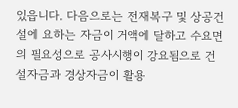있읍니다. 다음으로는 전재복구 및 상공건설에 요하는 자금이 거액에 달하고 수요면의 필요성으로 공사시행이 강요됨으로 건설자금과 경상자금이 활용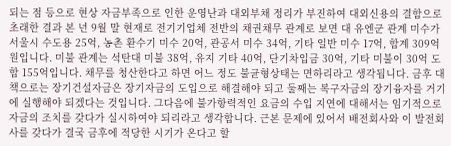되는 점 등으로 현상 자금부족으로 인한 운영난과 대외부채 정리가 부진하여 대외신용의 결함으로 초래한 결과 본 년 9월 말 현재로 전기기업체 전반의 채권채무 관계로 보면 대 유엔군 관계 미수가 서울시 수도용 25억, 농촌 환수기 미수 20억, 관공서 미수 34억, 기타 일반 미수 17억, 합계 309억 원입니다. 미불 관계는 석탄대 미불 38억, 유지 기타 40억, 단기차입금 30억, 기타 미불이 30억 도합 155억입니다. 채무를 청산한다고 하면 어느 정도 불균형상태는 면하리라고 생각됩니다. 금후 대책으로는 장기건설자금은 장기자금의 도입으로 해결해야 되고 둘째는 복구자금의 장기융자를 거기에 실행해야 되겠다는 것입니다. 그다음에 불가항력적인 요금의 수입 지연에 대해서는 임기적으로 자금의 조치를 갖다가 실시하여야 되리라고 생각합니다. 근본 문제에 있어서 배전회사와 이 발전회사를 갖다가 결국 금후에 적당한 시기가 온다고 할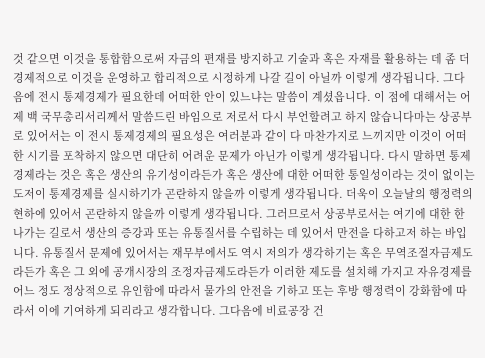것 같으면 이것을 통합함으로써 자금의 편재를 방지하고 기술과 혹은 자재를 활용하는 데 좀 더 경제적으로 이것을 운영하고 합리적으로 시정하게 나갈 길이 아닐까 이렇게 생각됩니다. 그다음에 전시 통제경제가 필요한데 어떠한 안이 있느냐는 말씀이 계셨읍니다. 이 점에 대해서는 어제 백 국무총리서리께서 말씀드린 바임으로 저로서 다시 부언할려고 하지 않습니다마는 상공부로 있어서는 이 전시 통제경제의 필요성은 여러분과 같이 다 마찬가지로 느끼지만 이것이 어떠한 시기를 포착하지 않으면 대단히 어려운 문제가 아닌가 이렇게 생각됩니다. 다시 말하면 통제경제라는 것은 혹은 생산의 유기성이라든가 혹은 생산에 대한 어떠한 통일성이라는 것이 없이는 도저이 통제경제를 실시하기가 곤란하지 않을까 이렇게 생각됩니다. 더욱이 오늘날의 행정력의 현하에 있어서 곤란하지 않을까 이렇게 생각됩니다. 그러므로서 상공부로서는 여기에 대한 한 나가는 길로서 생산의 증강과 또는 유통질서를 수립하는 데 있어서 만전을 다하고저 하는 바입니다. 유통질서 문제에 있어서는 재무부에서도 역시 저의가 생각하기는 혹은 무역조절자금제도라든가 혹은 그 외에 공개시장의 조정자금제도라든가 이러한 제도를 설치해 가지고 자유경제를 어느 정도 정상적으로 유인함에 따라서 물가의 안전을 기하고 또는 후방 행정력이 강화함에 따라서 이에 기여하게 되리라고 생각합니다. 그다음에 비료공장 건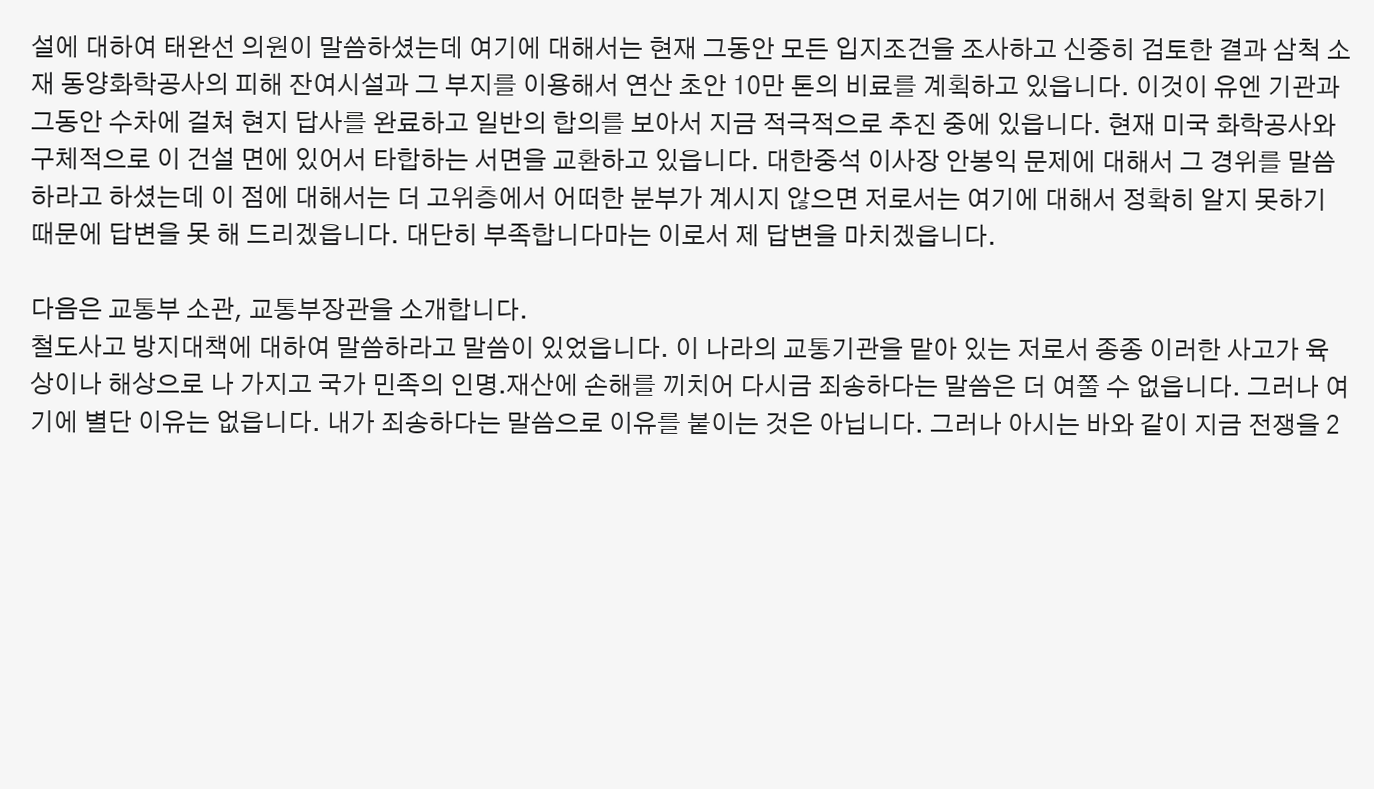설에 대하여 태완선 의원이 말씀하셨는데 여기에 대해서는 현재 그동안 모든 입지조건을 조사하고 신중히 검토한 결과 삼척 소재 동양화학공사의 피해 잔여시설과 그 부지를 이용해서 연산 초안 10만 톤의 비료를 계획하고 있읍니다. 이것이 유엔 기관과 그동안 수차에 걸쳐 현지 답사를 완료하고 일반의 합의를 보아서 지금 적극적으로 추진 중에 있읍니다. 현재 미국 화학공사와 구체적으로 이 건설 면에 있어서 타합하는 서면을 교환하고 있읍니다. 대한중석 이사장 안봉익 문제에 대해서 그 경위를 말씀하라고 하셨는데 이 점에 대해서는 더 고위층에서 어떠한 분부가 계시지 않으면 저로서는 여기에 대해서 정확히 알지 못하기 때문에 답변을 못 해 드리겠읍니다. 대단히 부족합니다마는 이로서 제 답변을 마치겠읍니다.

다음은 교통부 소관, 교통부장관을 소개합니다.
철도사고 방지대책에 대하여 말씀하라고 말씀이 있었읍니다. 이 나라의 교통기관을 맡아 있는 저로서 종종 이러한 사고가 육상이나 해상으로 나 가지고 국가 민족의 인명․재산에 손해를 끼치어 다시금 죄송하다는 말씀은 더 여쭐 수 없읍니다. 그러나 여기에 별단 이유는 없읍니다. 내가 죄송하다는 말씀으로 이유를 붙이는 것은 아닙니다. 그러나 아시는 바와 같이 지금 전쟁을 2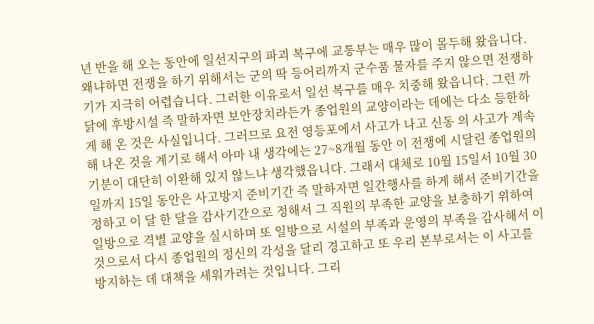년 반을 해 오는 동안에 일선지구의 파괴 복구에 교통부는 매우 많이 몰두해 왔읍니다. 왜냐하면 전쟁을 하기 위해서는 군의 딱 등어리까지 군수품 물자를 주지 않으면 전쟁하기가 지극히 어렵습니다. 그러한 이유로서 일선 복구를 매우 치중해 왔읍니다. 그런 까닭에 후방시설 즉 말하자면 보안장치라든가 종업원의 교양이라는 데에는 다소 등한하게 해 온 것은 사실입니다. 그러므로 요전 영등포에서 사고가 나고 신동 의 사고가 계속해 나온 것을 계기로 해서 아마 내 생각에는 27~8개월 동안 이 전쟁에 시달린 종업원의 기분이 대단히 이완해 있지 않느냐 생각했읍니다. 그래서 대체로 10월 15일서 10월 30일까지 15일 동안은 사고방지 준비기간 즉 말하자면 일간행사를 하게 해서 준비기간을 정하고 이 달 한 달을 감사기간으로 정해서 그 직원의 부족한 교양을 보충하기 위하여 일방으로 격별 교양을 실시하며 또 일방으로 시설의 부족과 운영의 부족을 감사해서 이것으로서 다시 종업원의 정신의 각성을 달리 경고하고 또 우리 본부로서는 이 사고를 방지하는 데 대책을 세워가려는 것입니다. 그리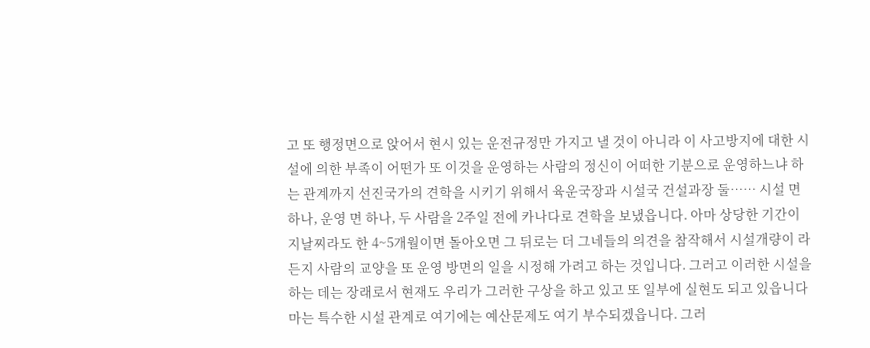고 또 행정면으로 앉어서 현시 있는 운전규정만 가지고 낼 것이 아니라 이 사고방지에 대한 시설에 의한 부족이 어떤가 또 이것을 운영하는 사람의 정신이 어떠한 기분으로 운영하느냐 하는 관계까지 선진국가의 견학을 시키기 위해서 육운국장과 시설국 건설과장 둘…… 시설 면 하나, 운영 면 하나, 두 사람을 2주일 전에 카나다로 견학을 보냈읍니다. 아마 상당한 기간이 지날찌라도 한 4~5개월이면 돌아오면 그 뒤로는 더 그네들의 의견을 참작해서 시설개량이 라든지 사람의 교양을 또 운영 방면의 일을 시정해 가려고 하는 것입니다. 그러고 이러한 시설을 하는 데는 장래로서 현재도 우리가 그러한 구상을 하고 있고 또 일부에 실현도 되고 있읍니다마는 특수한 시설 관계로 여기에는 예산문제도 여기 부수되겠읍니다. 그러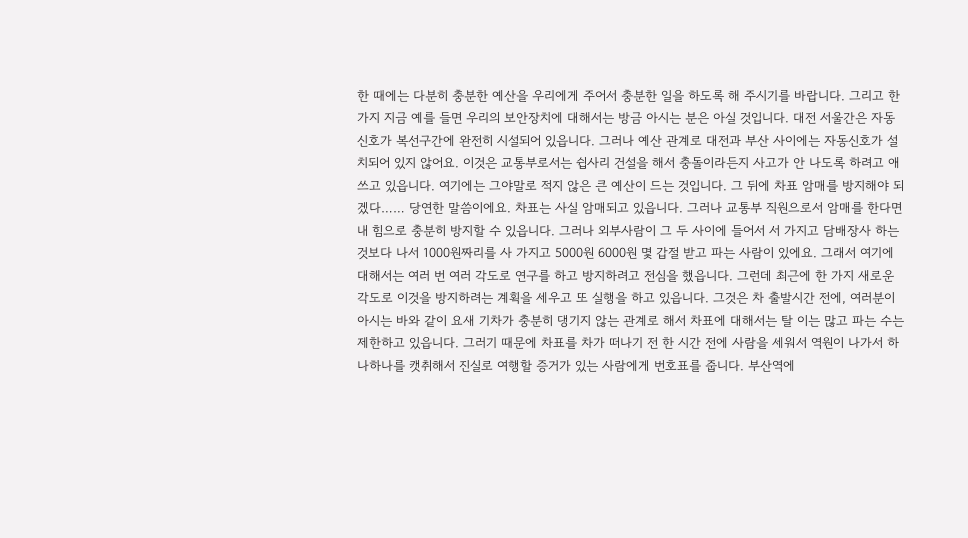한 때에는 다분히 충분한 예산을 우리에게 주어서 충분한 일을 하도록 해 주시기를 바랍니다. 그리고 한 가지 지금 예를 들면 우리의 보안장치에 대해서는 방금 아시는 분은 아실 것입니다. 대전 서울간은 자동신호가 복선구간에 완전히 시설되어 있읍니다. 그러나 예산 관계로 대전과 부산 사이에는 자동신호가 설치되어 있지 않어요. 이것은 교통부로서는 쉽사리 건설을 해서 충돌이라든지 사고가 안 나도록 하려고 애쓰고 있읍니다. 여기에는 그야말로 적지 않은 큰 예산이 드는 것입니다. 그 뒤에 차표 암매를 방지해야 되겠다…… 당연한 말씀이에요. 차표는 사실 암매되고 있읍니다. 그러나 교통부 직원으로서 암매를 한다면 내 힘으로 충분히 방지할 수 있읍니다. 그러나 외부사람이 그 두 사이에 들어서 서 가지고 담배장사 하는 것보다 나서 1000원짜리를 사 가지고 5000원 6000원 몇 갑절 받고 파는 사람이 있에요. 그래서 여기에 대해서는 여러 번 여러 각도로 연구를 하고 방지하려고 전심을 했읍니다. 그런데 최근에 한 가지 새로운 각도로 이것을 방지하려는 계획을 세우고 또 실행을 하고 있읍니다. 그것은 차 출발시간 전에, 여러분이 아시는 바와 같이 요새 기차가 충분히 댕기지 않는 관계로 해서 차표에 대해서는 탈 이는 많고 파는 수는 제한하고 있읍니다. 그러기 때문에 차표를 차가 떠나기 전 한 시간 전에 사람을 세워서 역원이 나가서 하나하나를 캣취해서 진실로 여행할 증거가 있는 사람에게 번호표를 줍니다. 부산역에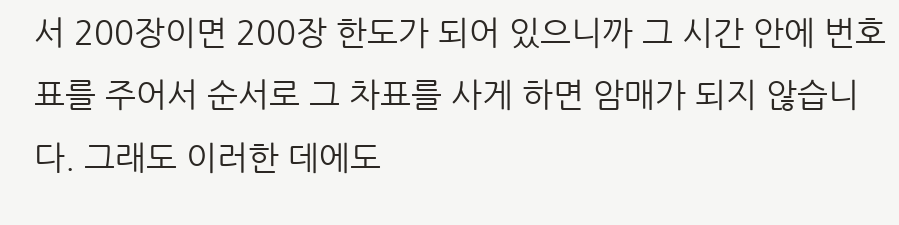서 200장이면 200장 한도가 되어 있으니까 그 시간 안에 번호표를 주어서 순서로 그 차표를 사게 하면 암매가 되지 않습니다. 그래도 이러한 데에도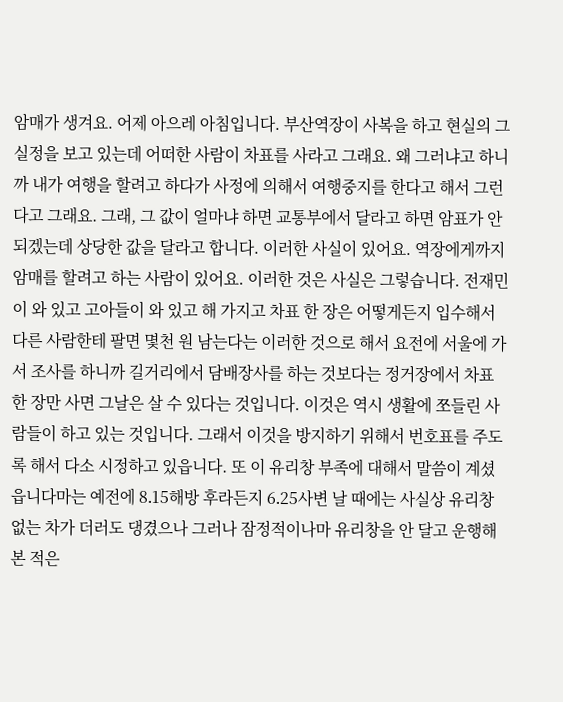암매가 생겨요. 어제 아으레 아침입니다. 부산역장이 사복을 하고 현실의 그 실정을 보고 있는데 어떠한 사람이 차표를 사라고 그래요. 왜 그러냐고 하니까 내가 여행을 할려고 하다가 사정에 의해서 여행중지를 한다고 해서 그런다고 그래요. 그래, 그 값이 얼마냐 하면 교통부에서 달라고 하면 암표가 안 되겠는데 상당한 값을 달라고 합니다. 이러한 사실이 있어요. 역장에게까지 암매를 할려고 하는 사람이 있어요. 이러한 것은 사실은 그렇습니다. 전재민이 와 있고 고아들이 와 있고 해 가지고 차표 한 장은 어떻게든지 입수해서 다른 사람한테 팔면 몇천 원 남는다는 이러한 것으로 해서 요전에 서울에 가서 조사를 하니까 길거리에서 담배장사를 하는 것보다는 정거장에서 차표 한 장만 사면 그날은 살 수 있다는 것입니다. 이것은 역시 생활에 쪼들린 사람들이 하고 있는 것입니다. 그래서 이것을 방지하기 위해서 번호표를 주도록 해서 다소 시정하고 있읍니다. 또 이 유리창 부족에 대해서 말씀이 계셨읍니다마는 예전에 8․15해방 후라든지 6․25사변 날 때에는 사실상 유리창 없는 차가 더러도 댕겼으나 그러나 잠정적이나마 유리창을 안 달고 운행해 본 적은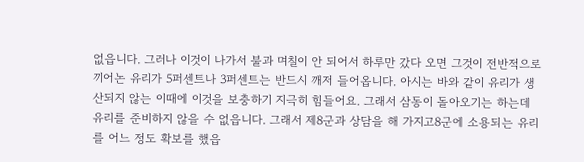없읍니다. 그러나 이것이 나가서 불과 며칠이 안 되어서 하루만 갔다 오면 그것이 전반적으로 끼어논 유리가 5퍼센트나 3퍼센트는 반드시 깨저 들어옵니다. 아시는 바와 같이 유리가 생산되지 않는 이때에 이것을 보충하기 지극히 힘들어요. 그래서 삼동이 돌아오기는 하는데 유리를 준비하지 않을 수 없읍니다. 그래서 제8군과 상담을 해 가지고8군에 소용되는 유리를 어느 정도 확보를 했읍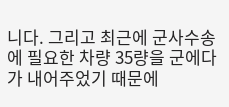니다. 그리고 최근에 군사수송에 필요한 차량 35량을 군에다가 내어주었기 때문에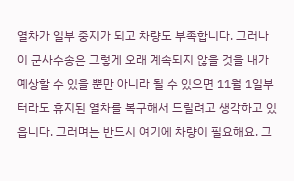열차가 일부 중지가 되고 차량도 부족합니다. 그러나 이 군사수송은 그렇게 오래 계속되지 않을 것을 내가 예상할 수 있을 뿐만 아니라 될 수 있으면 11월 1일부터라도 휴지된 열차를 복구해서 드릴려고 생각하고 있읍니다. 그러며는 반드시 여기에 차량이 필요해요. 그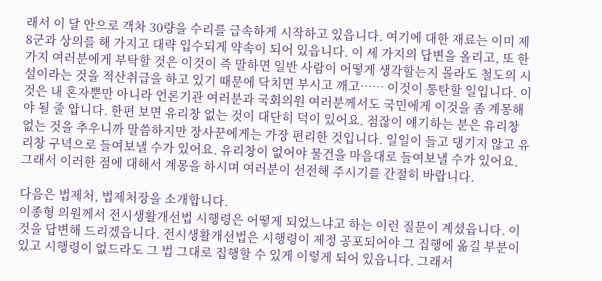래서 이 달 안으로 객차 30량을 수리를 급속하게 시작하고 있읍니다. 여기에 대한 재료는 이미 제8군과 상의를 해 가지고 대략 입수되게 약속이 되어 있읍니다. 이 세 가지의 답변을 올리고, 또 한 가지 여러분에게 부탁할 것은 이것이 즉 말하면 일반 사람이 어떻게 생각할는지 몰라도 철도의 시설이라는 것을 적산취급을 하고 있기 때문에 닥치면 부시고 깨고…… 이것이 통탄할 일입니다. 이것은 내 혼자뿐만 아니라 언론기관 여러분과 국회의원 여러분께서도 국민에게 이것을 좀 계몽해야 될 줄 압니다. 한편 보면 유리창 없는 것이 대단히 덕이 있어요. 점잖이 얘기하는 분은 유리창 없는 것을 추우니까 말씀하지만 장사꾼에게는 가장 편리한 것입니다. 일일이 들고 댕기지 않고 유리창 구녁으로 들여보낼 수가 있어요. 유리창이 없어야 물건을 마음대로 들여보낼 수가 있어요. 그래서 이러한 점에 대해서 계몽을 하시며 여러분이 선전해 주시기를 간절히 바랍니다.

다음은 법제처, 법제처장을 소개합니다.
이종형 의원께서 전시생활개선법 시행령은 어떻게 되었느냐고 하는 이런 질문이 계셨읍니다. 이것을 답변해 드리겠읍니다. 전시생활개선법은 시행령이 제정 공포되어야 그 집행에 옮길 부분이 있고 시행령이 없드라도 그 법 그대로 집행할 수 있게 이렇게 되어 있읍니다. 그래서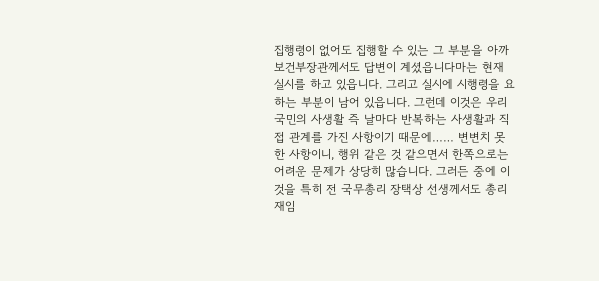집행령이 없어도 집행할 수 있는 그 부분을 아까 보건부장관께서도 답변이 계셨읍니다마는 현재 실시를 하고 있읍니다. 그리고 실시에 시행령을 요하는 부분이 남어 있읍니다. 그런데 이것은 우리 국민의 사생활 즉 날마다 반복하는 사생활과 직접 관계를 가진 사항이기 때문에…… 변변치 못한 사항이니, 행위 같은 것 같으면서 한쪽으로는 어려운 문제가 상당히 많습니다. 그러든 중에 이것을 특히 전 국무총리 장택상 선생께서도 총리 재임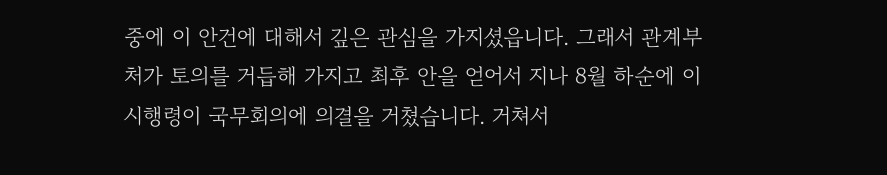중에 이 안건에 대해서 깊은 관심을 가지셨읍니다. 그래서 관계부처가 토의를 거듭해 가지고 최후 안을 얻어서 지나 8월 하순에 이 시행령이 국무회의에 의결을 거쳤습니다. 거쳐서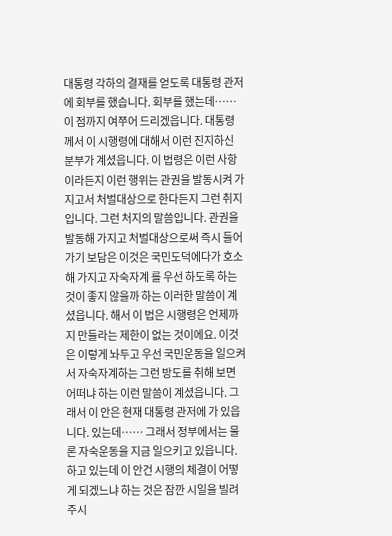대통령 각하의 결재를 얻도록 대통령 관저에 회부를 했습니다. 회부를 했는데…… 이 점까지 여쭈어 드리겠읍니다. 대통령께서 이 시행령에 대해서 이런 진지하신 분부가 계셨읍니다. 이 법령은 이런 사항이라든지 이런 행위는 관권을 발동시켜 가지고서 처벌대상으로 한다든지 그런 취지입니다. 그런 처지의 말씀입니다. 관권을 발동해 가지고 처벌대상으로써 즉시 들어가기 보담은 이것은 국민도덕에다가 호소해 가지고 자숙자계 를 우선 하도록 하는 것이 좋지 않을까 하는 이러한 말씀이 계셨읍니다. 해서 이 법은 시행령은 언제까지 만들라는 제한이 없는 것이에요. 이것은 이렇게 놔두고 우선 국민운동을 일으켜서 자숙자계하는 그런 방도를 취해 보면 어떠냐 하는 이런 말씀이 계셨읍니다. 그래서 이 안은 현재 대통령 관저에 가 있읍니다. 있는데…… 그래서 정부에서는 물론 자숙운동을 지금 일으키고 있읍니다. 하고 있는데 이 안건 시행의 체결이 어떻게 되겠느냐 하는 것은 잠깐 시일을 빌려 주시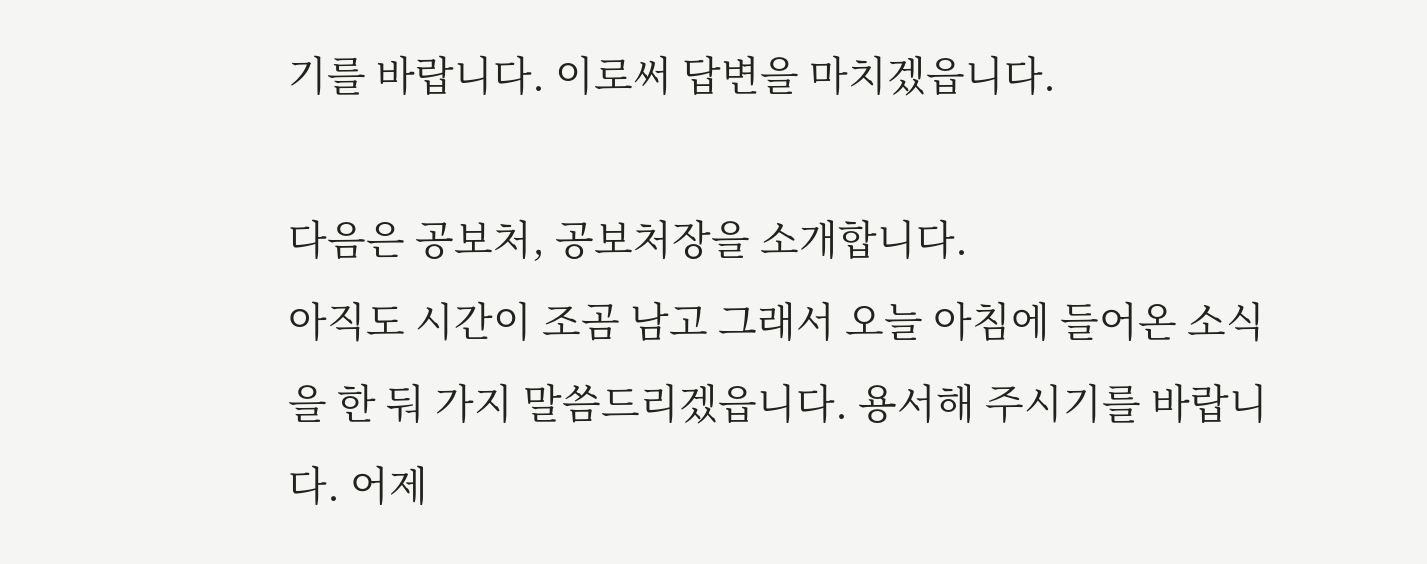기를 바랍니다. 이로써 답변을 마치겠읍니다.

다음은 공보처, 공보처장을 소개합니다.
아직도 시간이 조곰 남고 그래서 오늘 아침에 들어온 소식을 한 둬 가지 말씀드리겠읍니다. 용서해 주시기를 바랍니다. 어제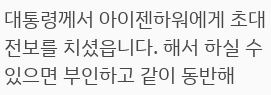대통령께서 아이젠하워에게 초대전보를 치셨읍니다. 해서 하실 수 있으면 부인하고 같이 동반해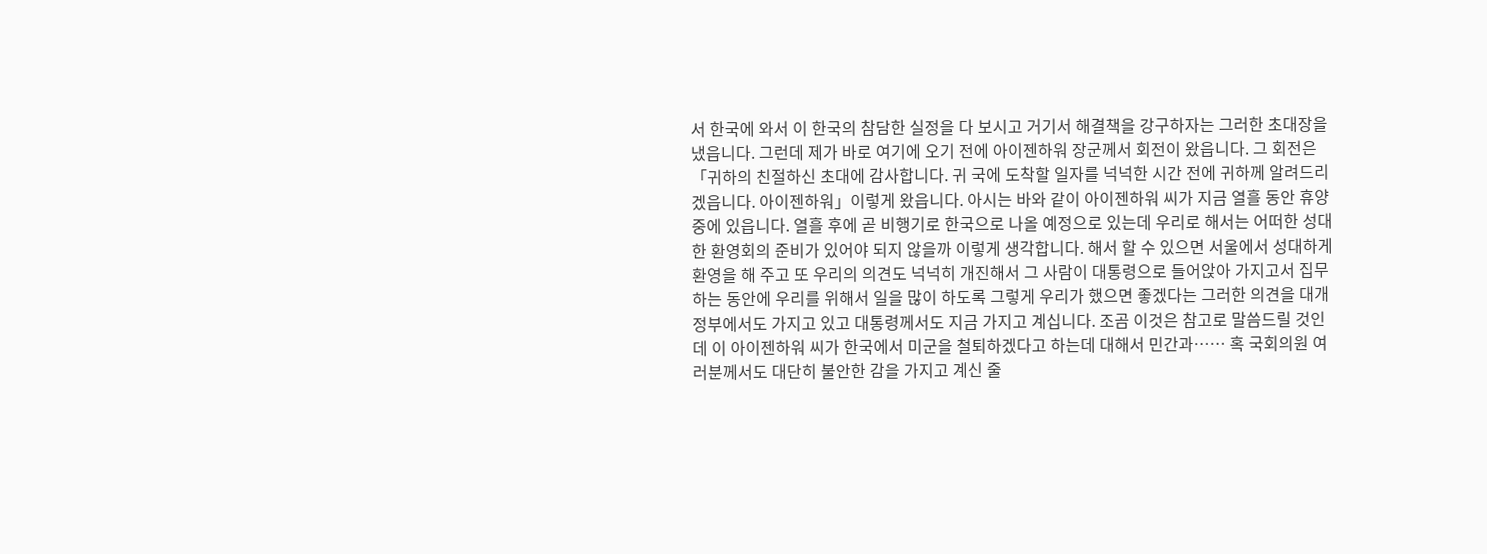서 한국에 와서 이 한국의 참담한 실정을 다 보시고 거기서 해결책을 강구하자는 그러한 초대장을 냈읍니다. 그런데 제가 바로 여기에 오기 전에 아이젠하워 장군께서 회전이 왔읍니다. 그 회전은 「귀하의 친절하신 초대에 감사합니다. 귀 국에 도착할 일자를 넉넉한 시간 전에 귀하께 알려드리겠읍니다. 아이젠하워」이렇게 왔읍니다. 아시는 바와 같이 아이젠하워 씨가 지금 열흘 동안 휴양 중에 있읍니다. 열흘 후에 곧 비행기로 한국으로 나올 예정으로 있는데 우리로 해서는 어떠한 성대한 환영회의 준비가 있어야 되지 않을까 이렇게 생각합니다. 해서 할 수 있으면 서울에서 성대하게 환영을 해 주고 또 우리의 의견도 넉넉히 개진해서 그 사람이 대통령으로 들어앉아 가지고서 집무하는 동안에 우리를 위해서 일을 많이 하도록 그렇게 우리가 했으면 좋겠다는 그러한 의견을 대개 정부에서도 가지고 있고 대통령께서도 지금 가지고 계십니다. 조곰 이것은 참고로 말씀드릴 것인데 이 아이젠하워 씨가 한국에서 미군을 철퇴하겠다고 하는데 대해서 민간과…… 혹 국회의원 여러분께서도 대단히 불안한 감을 가지고 계신 줄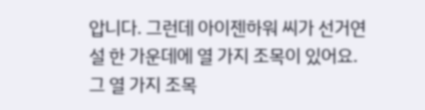압니다. 그런데 아이젠하워 씨가 선거연설 한 가운데에 열 가지 조목이 있어요. 그 열 가지 조목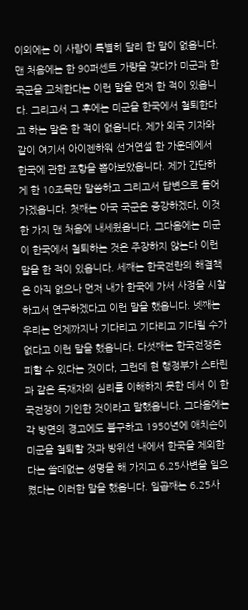이외에는 이 사람이 특별히 달리 한 말이 없읍니다. 맨 처음에는 한 90퍼센트 가량을 갖다가 미군과 한국군을 교체한다는 이런 말을 먼저 한 적이 있읍니다. 그리고서 그 후에는 미군을 한국에서 철퇴한다고 하는 말은 한 적이 없읍니다. 제가 외국 기자와 같이 여기서 아이젠하워 선거연설 한 가운데에서 한국에 관한 조항을 뽑아보았읍니다. 제가 간단하게 한 10조목만 말씀하고 그리고서 답변으로 들어가겠읍니다. 첫째는 아국 국군은 증강하겠다, 이것 한 가지 맨 처음에 내세웠읍니다. 그다음에는 미군이 한국에서 철퇴하는 것은 주장하지 않는다 이런 말을 한 적이 있읍니다. 세째는 한국전란의 해결책은 아직 없으나 먼저 내가 한국에 가서 사정을 시찰하고서 연구하겠다고 이런 말을 했읍니다. 넷째는 우리는 언제까지나 기다리고 기다리고 기다릴 수가 없다고 이런 말을 했읍니다. 다섯째는 한국전쟁은 피할 수 있다는 것이다, 그런데 현 행정부가 스타린과 같은 독재자의 심리를 이해하지 못한 데서 이 한국전쟁이 기인한 것이라고 말했읍니다. 그다음에는 각 방면의 경고에도 불구하고 1950년에 애치슨이 미군을 철퇴할 것과 방위선 내에서 한국을 제외한다는 쓸데없는 성명을 해 가지고 6․25사변을 일으켰다는 이러한 말을 했읍니다. 일곱째는 6․25사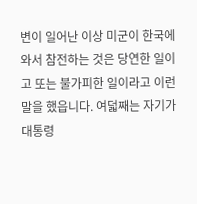변이 일어난 이상 미군이 한국에 와서 참전하는 것은 당연한 일이고 또는 불가피한 일이라고 이런 말을 했읍니다. 여덟째는 자기가 대통령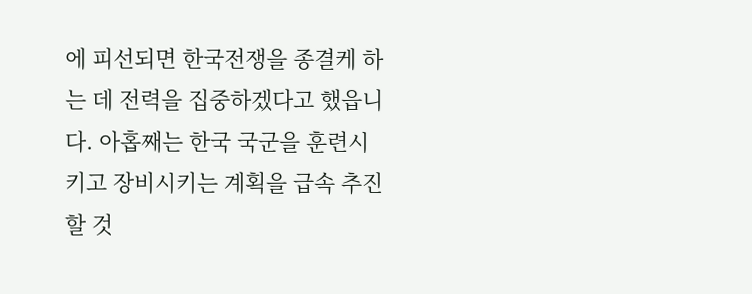에 피선되면 한국전쟁을 종결케 하는 데 전력을 집중하겠다고 했읍니다. 아홉째는 한국 국군을 훈련시키고 장비시키는 계획을 급속 추진할 것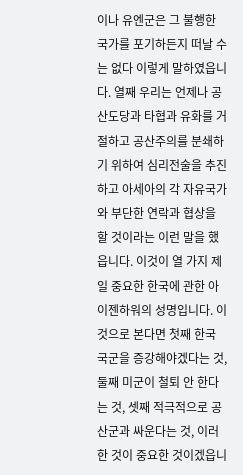이나 유엔군은 그 불행한 국가를 포기하든지 떠날 수는 없다 이렇게 말하였읍니다. 열째 우리는 언제나 공산도당과 타협과 유화를 거절하고 공산주의를 분쇄하기 위하여 심리전술을 추진하고 아세아의 각 자유국가와 부단한 연락과 협상을 할 것이라는 이런 말을 했읍니다. 이것이 열 가지 제일 중요한 한국에 관한 아이젠하워의 성명입니다. 이것으로 본다면 첫째 한국 국군을 증강해야겠다는 것, 둘째 미군이 철퇴 안 한다는 것, 셋째 적극적으로 공산군과 싸운다는 것, 이러한 것이 중요한 것이겠읍니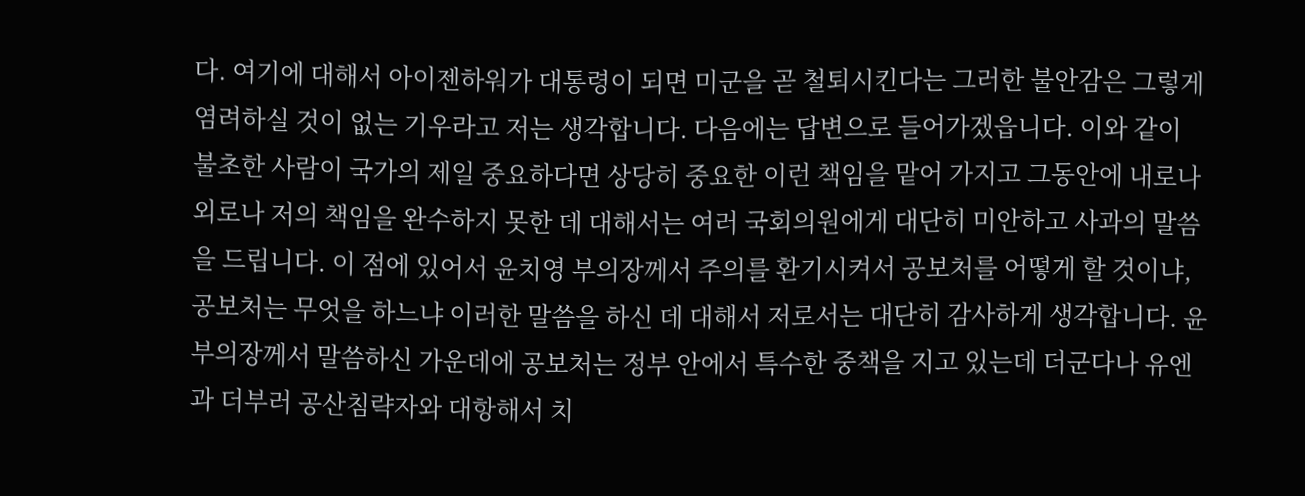다. 여기에 대해서 아이젠하워가 대통령이 되면 미군을 곧 철퇴시킨다는 그러한 불안감은 그렇게 염려하실 것이 없는 기우라고 저는 생각합니다. 다음에는 답변으로 들어가겠읍니다. 이와 같이 불초한 사람이 국가의 제일 중요하다면 상당히 중요한 이런 책임을 맡어 가지고 그동안에 내로나 외로나 저의 책임을 완수하지 못한 데 대해서는 여러 국회의원에게 대단히 미안하고 사과의 말씀을 드립니다. 이 점에 있어서 윤치영 부의장께서 주의를 환기시켜서 공보처를 어떻게 할 것이냐, 공보처는 무엇을 하느냐 이러한 말씀을 하신 데 대해서 저로서는 대단히 감사하게 생각합니다. 윤 부의장께서 말씀하신 가운데에 공보처는 정부 안에서 특수한 중책을 지고 있는데 더군다나 유엔과 더부러 공산침략자와 대항해서 치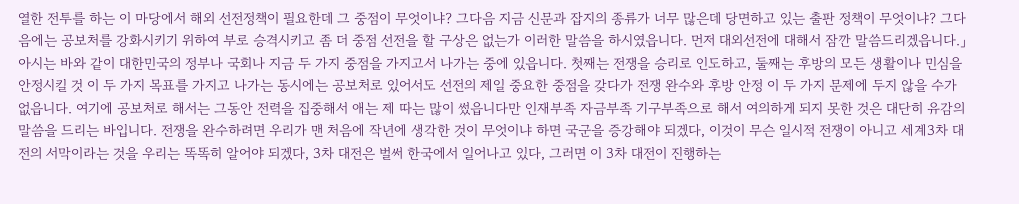열한 전투를 하는 이 마당에서 해외 선전정책이 필요한데 그 중점이 무엇이냐? 그다음 지금 신문과 잡지의 종류가 너무 많은데 당면하고 있는 출판 정책이 무엇이냐? 그다음에는 공보처를 강화시키기 위하여 부로 승격시키고 좀 더 중점 선전을 할 구상은 없는가 이러한 말씀을 하시였읍니다. 먼저 대외선전에 대해서 잠깐 말씀드리겠읍니다.」 아시는 바와 같이 대한민국의 정부나 국회나 지금 두 가지 중점을 가지고서 나가는 중에 있읍니다. 첫째는 전쟁을 승리로 인도하고, 둘째는 후방의 모든 생활이나 민심을 안정시킬 것 이 두 가지 목표를 가지고 나가는 동시에는 공보처로 있어서도 선전의 제일 중요한 중점을 갖다가 전쟁 완수와 후방 안정 이 두 가지 문제에 두지 않을 수가 없읍니다. 여기에 공보처로 해서는 그동안 전력을 집중해서 애는 제 따는 많이 썼읍니다만 인재부족 자금부족 기구부족으로 해서 여의하게 되지 못한 것은 대단히 유감의 말씀을 드리는 바입니다. 전쟁을 완수하려면 우리가 맨 처음에 작년에 생각한 것이 무엇이냐 하면 국군을 증강해야 되겠다, 이것이 무슨 일시적 전쟁이 아니고 세계3차 대전의 서막이라는 것을 우리는 똑똑히 알어야 되겠다, 3차 대전은 벌써 한국에서 일어나고 있다, 그러면 이 3차 대전이 진행하는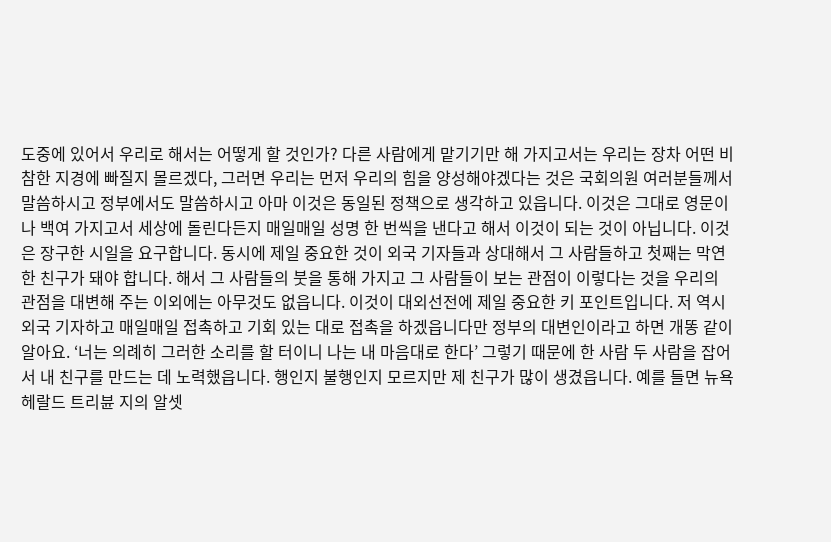도중에 있어서 우리로 해서는 어떻게 할 것인가? 다른 사람에게 맡기기만 해 가지고서는 우리는 장차 어떤 비참한 지경에 빠질지 몰르겠다, 그러면 우리는 먼저 우리의 힘을 양성해야겠다는 것은 국회의원 여러분들께서 말씀하시고 정부에서도 말씀하시고 아마 이것은 동일된 정책으로 생각하고 있읍니다. 이것은 그대로 영문이나 백여 가지고서 세상에 돌린다든지 매일매일 성명 한 번씩을 낸다고 해서 이것이 되는 것이 아닙니다. 이것은 장구한 시일을 요구합니다. 동시에 제일 중요한 것이 외국 기자들과 상대해서 그 사람들하고 첫째는 막연한 친구가 돼야 합니다. 해서 그 사람들의 붓을 통해 가지고 그 사람들이 보는 관점이 이렇다는 것을 우리의 관점을 대변해 주는 이외에는 아무것도 없읍니다. 이것이 대외선전에 제일 중요한 키 포인트입니다. 저 역시 외국 기자하고 매일매일 접촉하고 기회 있는 대로 접촉을 하겠읍니다만 정부의 대변인이라고 하면 개똥 같이 알아요. ‘너는 의례히 그러한 소리를 할 터이니 나는 내 마음대로 한다’ 그렇기 때문에 한 사람 두 사람을 잡어서 내 친구를 만드는 데 노력했읍니다. 행인지 불행인지 모르지만 제 친구가 많이 생겼읍니다. 예를 들면 뉴욕 헤랄드 트리뷴 지의 알셋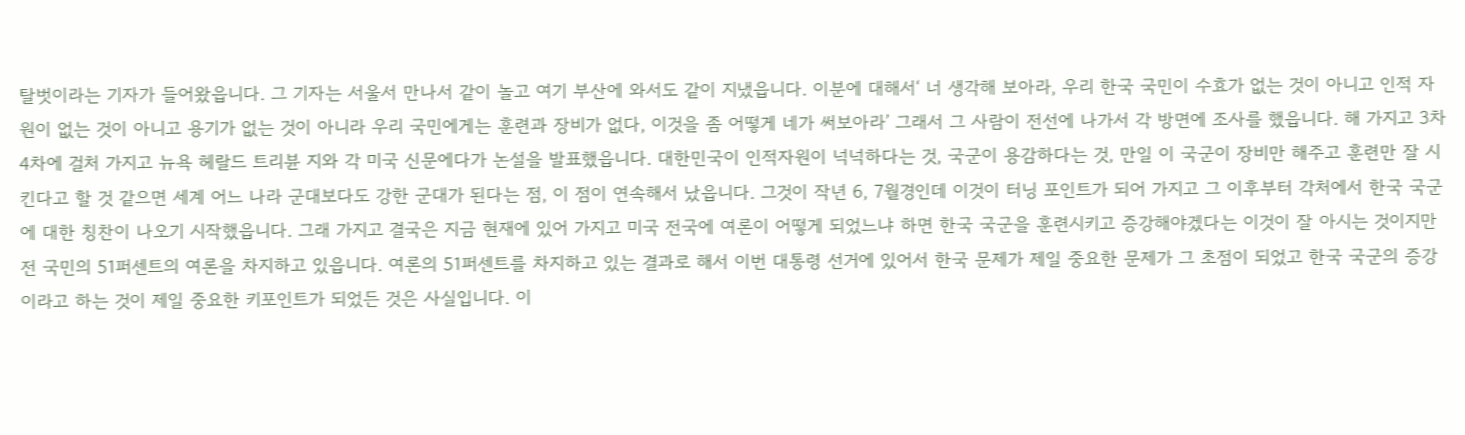탈벗이라는 기자가 들어왔읍니다. 그 기자는 서울서 만나서 같이 놀고 여기 부산에 와서도 같이 지냈읍니다. 이분에 대해서‘ 너 생각해 보아라, 우리 한국 국민이 수효가 없는 것이 아니고 인적 자원이 없는 것이 아니고 용기가 없는 것이 아니라 우리 국민에게는 훈련과 장비가 없다, 이것을 좀 어떻게 네가 써보아라’ 그래서 그 사람이 전선에 나가서 각 방면에 조사를 했읍니다. 해 가지고 3차 4차에 걸처 가지고 뉴욕 헤랄드 트리뷴 지와 각 미국 신문에다가 논설을 발표했읍니다. 대한민국이 인적자원이 넉넉하다는 것, 국군이 용감하다는 것, 만일 이 국군이 장비만 해주고 훈련만 잘 시킨다고 할 것 같으면 세계 어느 나라 군대보다도 강한 군대가 된다는 점, 이 점이 연속해서 났읍니다. 그것이 작년 6, 7월경인데 이것이 터닝 포인트가 되어 가지고 그 이후부터 각처에서 한국 국군에 대한 칭찬이 나오기 시작했읍니다. 그래 가지고 결국은 지금 현재에 있어 가지고 미국 전국에 여론이 어떻게 되었느냐 하면 한국 국군을 훈련시키고 증강해야겠다는 이것이 잘 아시는 것이지만 전 국민의 51퍼센트의 여론을 차지하고 있읍니다. 여론의 51퍼센트를 차지하고 있는 결과로 해서 이번 대통령 선거에 있어서 한국 문제가 제일 중요한 문제가 그 초점이 되었고 한국 국군의 증강이라고 하는 것이 제일 중요한 키포인트가 되었든 것은 사실입니다. 이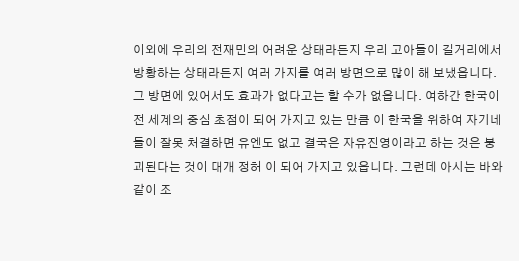이외에 우리의 전재민의 어려운 상태라든지 우리 고아들이 길거리에서 방황하는 상태라든지 여러 가지를 여러 방면으로 많이 해 보냈읍니다. 그 방면에 있어서도 효과가 없다고는 할 수가 없읍니다. 여하간 한국이 전 세계의 중심 초점이 되어 가지고 있는 만큼 이 한국을 위하여 자기네들이 잘못 처결하면 유엔도 없고 결국은 자유진영이라고 하는 것은 붕괴된다는 것이 대개 정허 이 되어 가지고 있읍니다. 그런데 아시는 바와 같이 조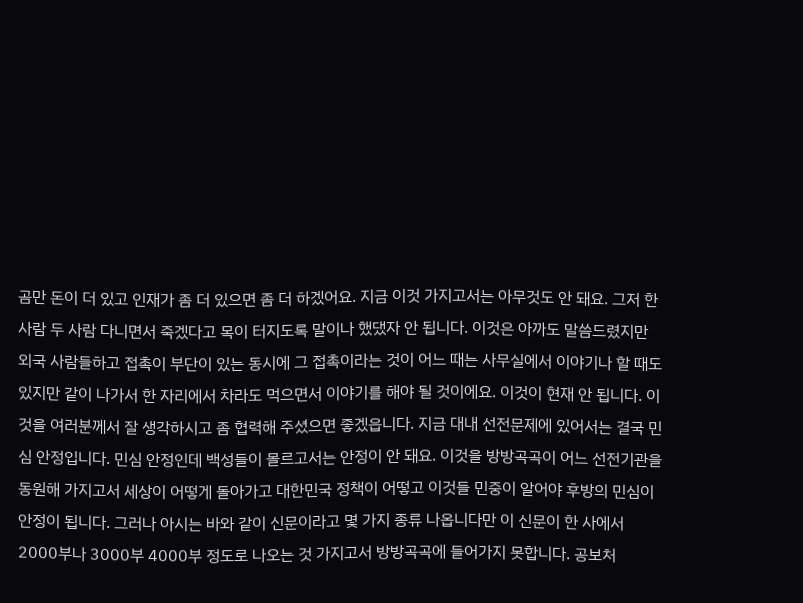곰만 돈이 더 있고 인재가 좀 더 있으면 좀 더 하겠어요. 지금 이것 가지고서는 아무것도 안 돼요. 그저 한 사람 두 사람 다니면서 죽겠다고 목이 터지도록 말이나 했댔자 안 됩니다. 이것은 아까도 말씀드렸지만 외국 사람들하고 접촉이 부단이 있는 동시에 그 접촉이라는 것이 어느 때는 사무실에서 이야기나 할 때도 있지만 같이 나가서 한 자리에서 차라도 먹으면서 이야기를 해야 될 것이에요. 이것이 현재 안 됩니다. 이것을 여러분께서 잘 생각하시고 좀 협력해 주셨으면 좋겠읍니다. 지금 대내 선전문제에 있어서는 결국 민심 안정입니다. 민심 안정인데 백성들이 몰르고서는 안정이 안 돼요. 이것을 방방곡곡이 어느 선전기관을 동원해 가지고서 세상이 어떻게 돌아가고 대한민국 정책이 어떻고 이것들 민중이 알어야 후방의 민심이 안정이 됩니다. 그러나 아시는 바와 같이 신문이라고 몇 가지 종류 나옵니다만 이 신문이 한 사에서 2000부나 3000부 4000부 정도로 나오는 것 가지고서 방방곡곡에 들어가지 못합니다. 공보처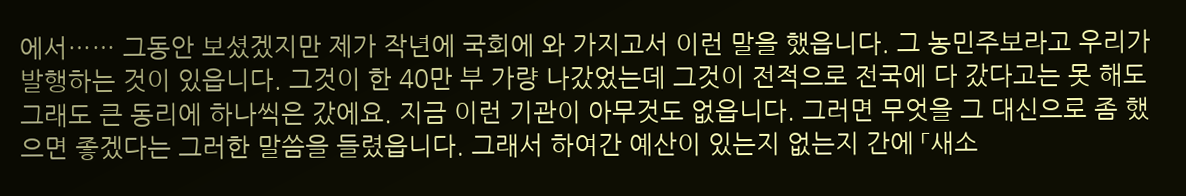에서…… 그동안 보셨겠지만 제가 작년에 국회에 와 가지고서 이런 말을 했읍니다. 그 농민주보라고 우리가 발행하는 것이 있읍니다. 그것이 한 40만 부 가량 나갔었는데 그것이 전적으로 전국에 다 갔다고는 못 해도 그래도 큰 동리에 하나씩은 갔에요. 지금 이런 기관이 아무것도 없읍니다. 그러면 무엇을 그 대신으로 좀 했으면 좋겠다는 그러한 말씀을 들렸읍니다. 그래서 하여간 예산이 있는지 없는지 간에 「새소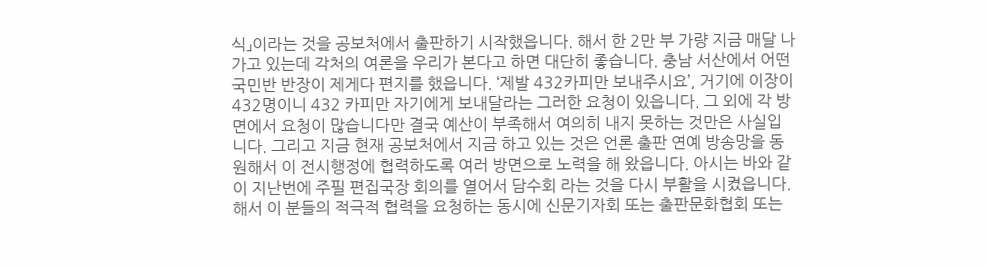식」이라는 것을 공보처에서 출판하기 시작했읍니다. 해서 한 2만 부 가량 지금 매달 나가고 있는데 각처의 여론을 우리가 본다고 하면 대단히 좋습니다. 충남 서산에서 어떤 국민반 반장이 제게다 편지를 했읍니다. ‘제발 432카피만 보내주시요’, 거기에 이장이 432명이니 432 카피만 자기에게 보내달라는 그러한 요청이 있읍니다. 그 외에 각 방면에서 요청이 많습니다만 결국 예산이 부족해서 여의히 내지 못하는 것만은 사실입니다. 그리고 지금 현재 공보처에서 지금 하고 있는 것은 언론 출판 연예 방송망을 동원해서 이 전시행정에 협력하도록 여러 방면으로 노력을 해 왔읍니다. 아시는 바와 같이 지난번에 주필 편집국장 회의를 열어서 담수회 라는 것을 다시 부활을 시켰읍니다. 해서 이 분들의 적극적 협력을 요청하는 동시에 신문기자회 또는 출판문화협회 또는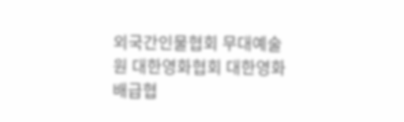외국간인물협회 무대예술원 대한영화협회 대한영화배급협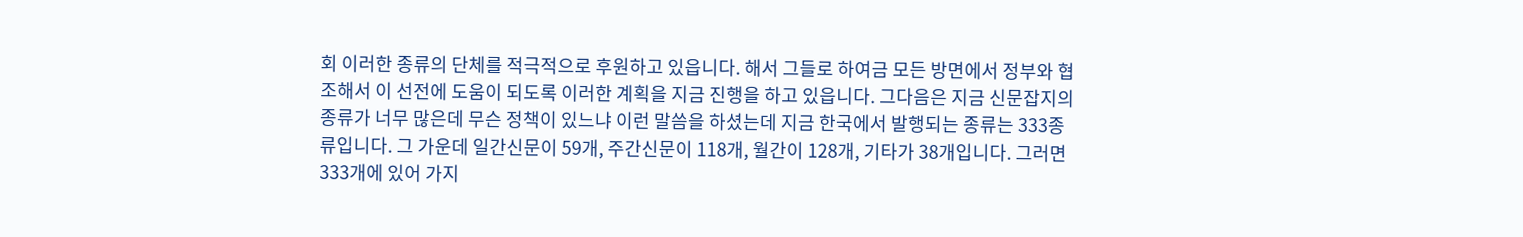회 이러한 종류의 단체를 적극적으로 후원하고 있읍니다. 해서 그들로 하여금 모든 방면에서 정부와 협조해서 이 선전에 도움이 되도록 이러한 계획을 지금 진행을 하고 있읍니다. 그다음은 지금 신문잡지의 종류가 너무 많은데 무슨 정책이 있느냐 이런 말씀을 하셨는데 지금 한국에서 발행되는 종류는 333종류입니다. 그 가운데 일간신문이 59개, 주간신문이 118개, 월간이 128개, 기타가 38개입니다. 그러면 333개에 있어 가지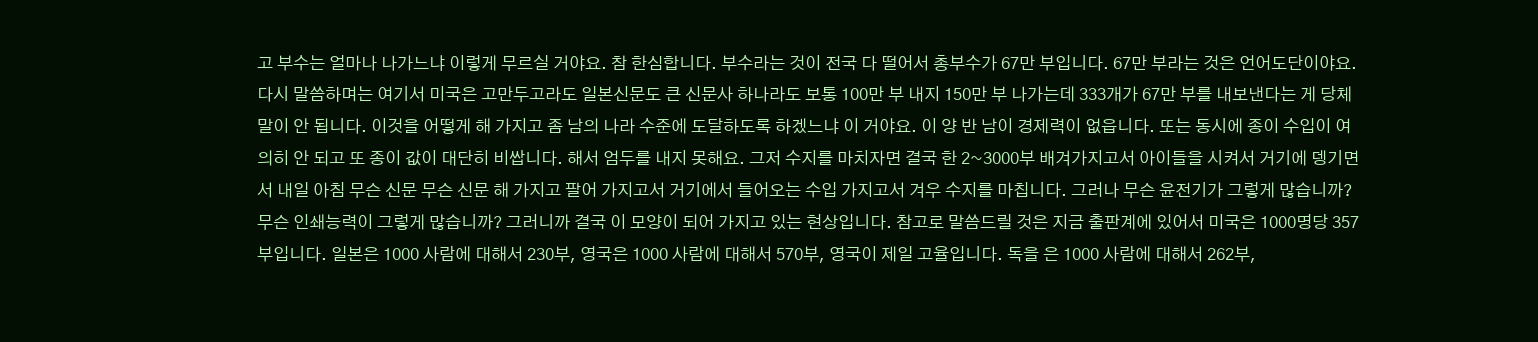고 부수는 얼마나 나가느냐 이렇게 무르실 거야요. 참 한심합니다. 부수라는 것이 전국 다 떨어서 총부수가 67만 부입니다. 67만 부라는 것은 언어도단이야요. 다시 말씀하며는 여기서 미국은 고만두고라도 일본신문도 큰 신문사 하나라도 보통 100만 부 내지 150만 부 나가는데 333개가 67만 부를 내보낸다는 게 당체 말이 안 됩니다. 이것을 어떻게 해 가지고 좀 남의 나라 수준에 도달하도록 하겠느냐 이 거야요. 이 양 반 남이 경제력이 없읍니다. 또는 동시에 종이 수입이 여의히 안 되고 또 종이 값이 대단히 비쌉니다. 해서 엄두를 내지 못해요. 그저 수지를 마치자면 결국 한 2~3000부 배겨가지고서 아이들을 시켜서 거기에 뎅기면서 내일 아침 무슨 신문 무슨 신문 해 가지고 팔어 가지고서 거기에서 들어오는 수입 가지고서 겨우 수지를 마칩니다. 그러나 무슨 윤전기가 그렇게 많습니까? 무슨 인쇄능력이 그렇게 많습니까? 그러니까 결국 이 모양이 되어 가지고 있는 현상입니다. 참고로 말씀드릴 것은 지금 출판계에 있어서 미국은 1000명당 357부입니다. 일본은 1000 사람에 대해서 230부, 영국은 1000 사람에 대해서 570부, 영국이 제일 고율입니다. 독을 은 1000 사람에 대해서 262부,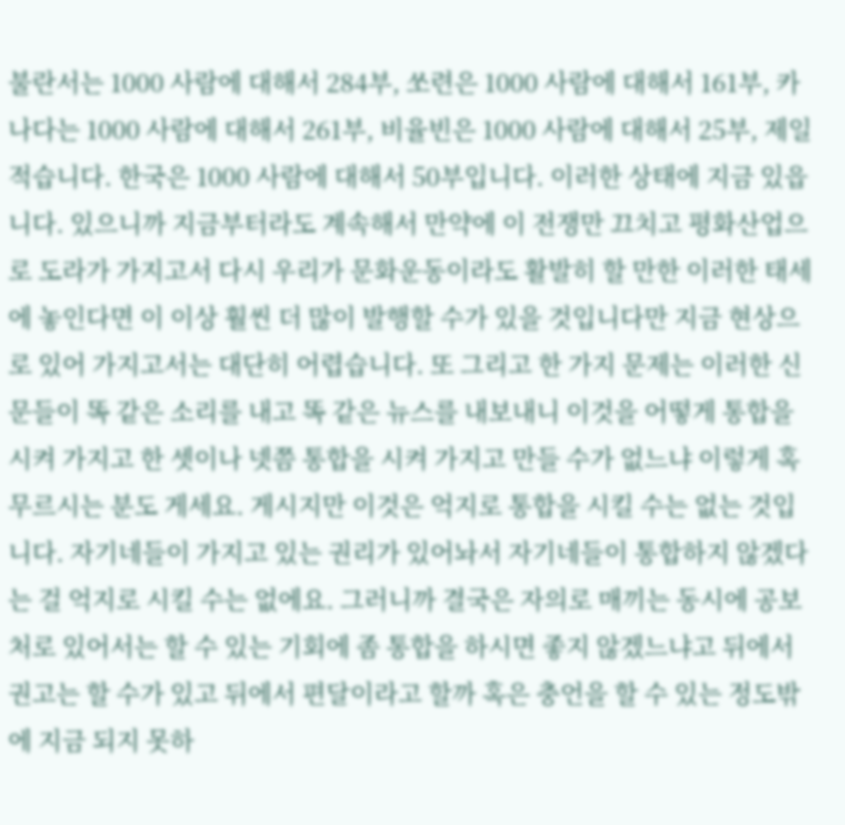불란서는 1000 사람에 대해서 284부, 쏘련은 1000 사람에 대해서 161부, 카나다는 1000 사람에 대해서 261부, 비율빈은 1000 사람에 대해서 25부, 제일 적습니다. 한국은 1000 사람에 대해서 50부입니다. 이러한 상태에 지금 있읍니다. 있으니까 지금부터라도 계속해서 만약에 이 전쟁만 끄치고 평화산업으로 도라가 가지고서 다시 우리가 문화운동이라도 활발히 할 만한 이러한 태세에 놓인다면 이 이상 훨씬 더 많이 발행할 수가 있을 것입니다만 지금 현상으로 있어 가지고서는 대단히 어렵습니다. 또 그리고 한 가지 문제는 이러한 신문들이 똑 같은 소리를 내고 똑 같은 뉴스를 내보내니 이것을 어떻게 통합을 시켜 가지고 한 셋이나 넷쯤 통합을 시켜 가지고 만들 수가 없느냐 이렇게 혹 무르시는 분도 게세요. 게시지만 이것은 억지로 통합을 시킬 수는 없는 것입니다. 자기네들이 가지고 있는 권리가 있어놔서 자기네들이 통합하지 않겠다는 걸 억지로 시킬 수는 없에요. 그러니까 결국은 자의로 매끼는 동시에 공보처로 있어서는 할 수 있는 기회에 좀 통합을 하시면 좋지 않겠느냐고 뒤에서 권고는 할 수가 있고 뒤에서 편달이라고 할까 혹은 충언을 할 수 있는 정도밖에 지금 되지 못하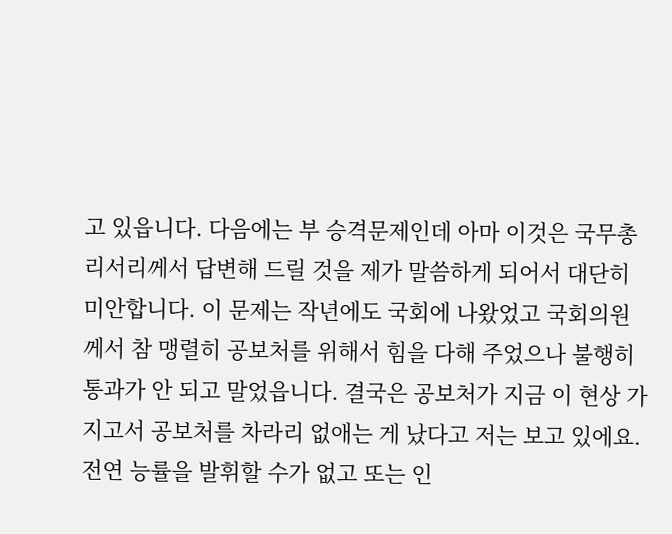고 있읍니다. 다음에는 부 승격문제인데 아마 이것은 국무총리서리께서 답변해 드릴 것을 제가 말씀하게 되어서 대단히 미안합니다. 이 문제는 작년에도 국회에 나왔었고 국회의원께서 참 맹렬히 공보처를 위해서 힘을 다해 주었으나 불행히 통과가 안 되고 말었읍니다. 결국은 공보처가 지금 이 현상 가지고서 공보처를 차라리 없애는 게 났다고 저는 보고 있에요. 전연 능률을 발휘할 수가 없고 또는 인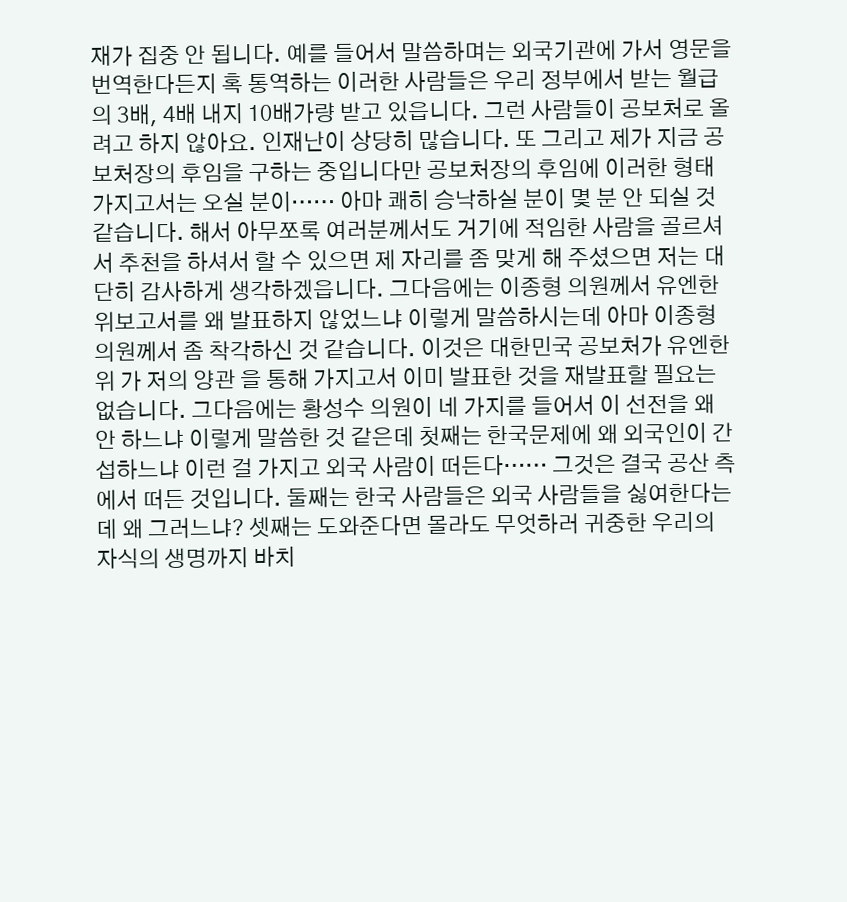재가 집중 안 됩니다. 예를 들어서 말씀하며는 외국기관에 가서 영문을 번역한다든지 혹 통역하는 이러한 사람들은 우리 정부에서 받는 월급의 3배, 4배 내지 10배가량 받고 있읍니다. 그런 사람들이 공보처로 올려고 하지 않아요. 인재난이 상당히 많습니다. 또 그리고 제가 지금 공보처장의 후임을 구하는 중입니다만 공보처장의 후임에 이러한 형태 가지고서는 오실 분이…… 아마 쾌히 승낙하실 분이 몇 분 안 되실 것 같습니다. 해서 아무쪼록 여러분께서도 거기에 적임한 사람을 골르셔서 추천을 하셔서 할 수 있으면 제 자리를 좀 맞게 해 주셨으면 저는 대단히 감사하게 생각하겠읍니다. 그다음에는 이종형 의원께서 유엔한위보고서를 왜 발표하지 않었느냐 이렇게 말씀하시는데 아마 이종형 의원께서 좀 착각하신 것 같습니다. 이것은 대한민국 공보처가 유엔한위 가 저의 양관 을 통해 가지고서 이미 발표한 것을 재발표할 필요는 없습니다. 그다음에는 황성수 의원이 네 가지를 들어서 이 선전을 왜 안 하느냐 이렇게 말씀한 것 같은데 첫째는 한국문제에 왜 외국인이 간섭하느냐 이런 걸 가지고 외국 사람이 떠든다…… 그것은 결국 공산 측에서 떠든 것입니다. 둘째는 한국 사람들은 외국 사람들을 싫여한다는데 왜 그러느냐? 셋째는 도와준다면 몰라도 무엇하러 귀중한 우리의 자식의 생명까지 바치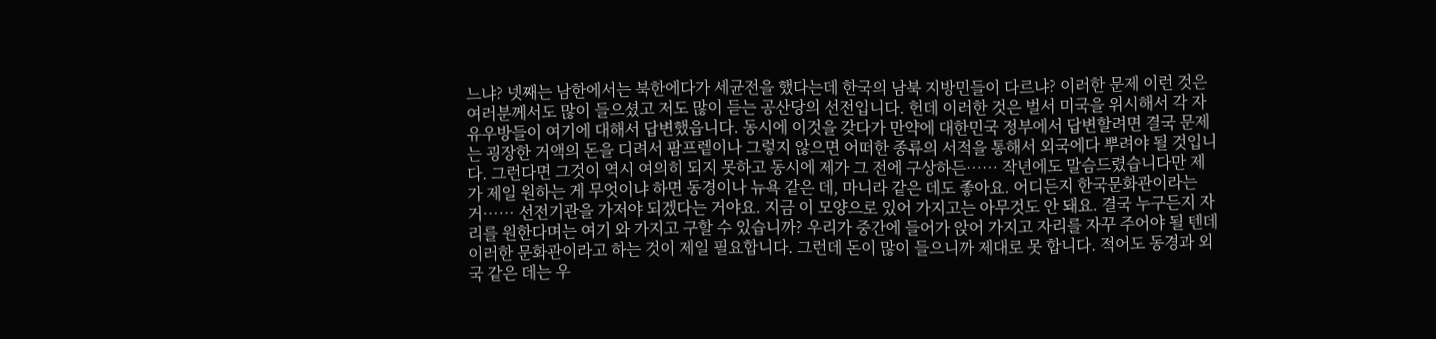느냐? 넷째는 남한에서는 북한에다가 세균전을 했다는데 한국의 남북 지방민들이 다르냐? 이러한 문제 이런 것은 여러분께서도 많이 들으셨고 저도 많이 듣는 공산당의 선전입니다. 헌데 이러한 것은 벌서 미국을 위시해서 각 자유우방들이 여기에 대해서 답변했읍니다. 동시에 이것을 갖다가 만약에 대한민국 정부에서 답변할려면 결국 문제는 굉장한 거액의 돈을 디려서 팜프렡이나 그렇지 않으면 어떠한 종류의 서적을 통해서 외국에다 뿌려야 될 것입니다. 그런다면 그것이 역시 여의히 되지 못하고 동시에 제가 그 전에 구상하든…… 작년에도 말슴드렸습니다만 제가 제일 원하는 게 무엇이냐 하면 동경이나 뉴욕 같은 데, 마니라 같은 데도 좋아요. 어디든지 한국문화관이라는 거…… 선전기관을 가저야 되겠다는 거야요. 지금 이 모양으로 있어 가지고는 아무것도 안 돼요. 결국 누구든지 자리를 원한다며는 여기 와 가지고 구할 수 있습니까? 우리가 중간에 들어가 앉어 가지고 자리를 자꾸 주어야 될 텐데 이러한 문화관이라고 하는 것이 제일 필요합니다. 그런데 돈이 많이 들으니까 제대로 못 합니다. 적어도 동경과 외국 같은 데는 우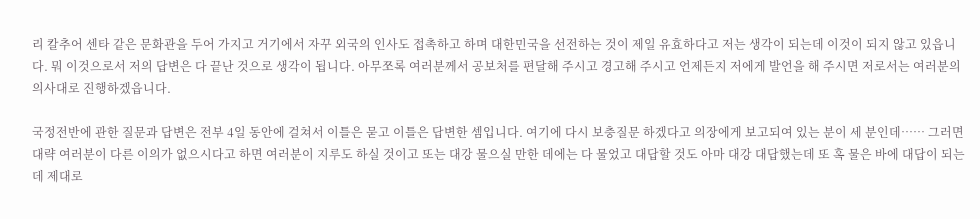리 칼추어 센타 같은 문화관을 두어 가지고 거기에서 자꾸 외국의 인사도 접촉하고 하며 대한민국을 선전하는 것이 제일 유효하다고 저는 생각이 되는데 이것이 되지 않고 있읍니다. 뭐 이것으로서 저의 답변은 다 끝난 것으로 생각이 됩니다. 아무쪼록 여러분께서 공보처를 편달해 주시고 경고해 주시고 언제든지 저에게 발언을 해 주시면 저로서는 여러분의 의사대로 진행하겠읍니다.

국정전반에 관한 질문과 답변은 전부 4일 동안에 걸쳐서 이틀은 묻고 이틀은 답변한 셈입니다. 여기에 다시 보충질문 하겠다고 의장에게 보고되여 있는 분이 세 분인데…… 그러면 대략 여러분이 다른 이의가 없으시다고 하면 여러분이 지루도 하실 것이고 또는 대강 물으실 만한 데에는 다 물었고 대답할 것도 아마 대강 대답했는데 또 혹 물은 바에 대답이 되는데 제대로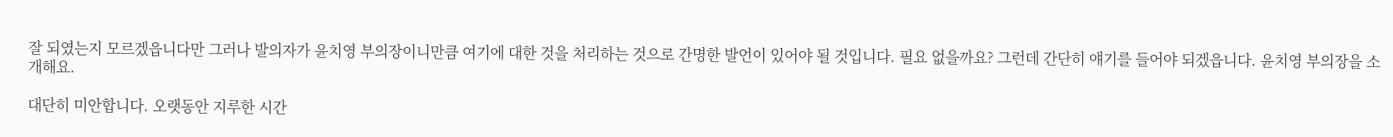잘 되였는지 모르겠읍니다만 그러나 발의자가 윤치영 부의장이니만큼 여기에 대한 것을 처리하는 것으로 간명한 발언이 있어야 될 것입니다. 필요 없을까요? 그런데 간단히 얘기를 들어야 되겠읍니다. 윤치영 부의장을 소개해요.

대단히 미안합니다. 오랫동안 지루한 시간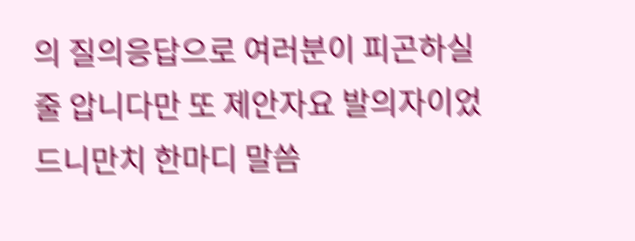의 질의응답으로 여러분이 피곤하실 줄 압니다만 또 제안자요 발의자이었드니만치 한마디 말씀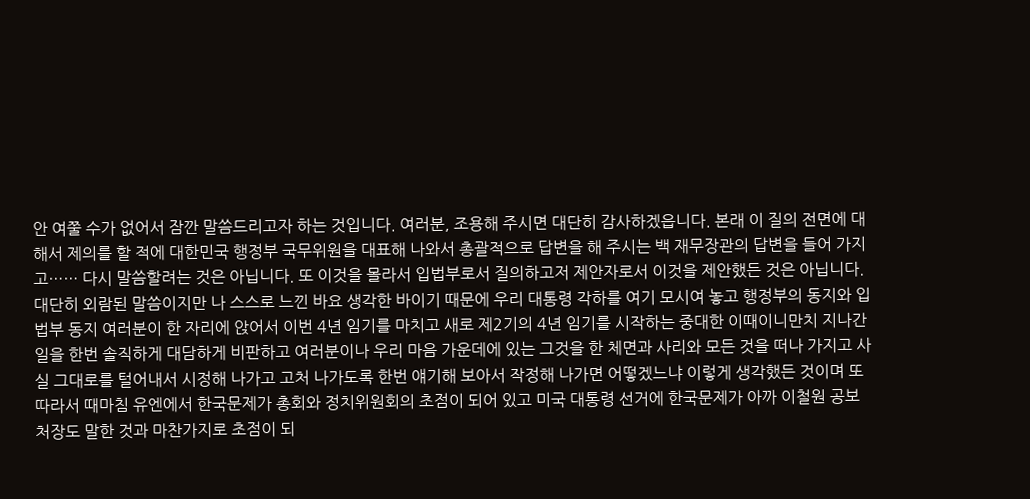안 여쭐 수가 없어서 잠깐 말씀드리고자 하는 것입니다. 여러분, 조용해 주시면 대단히 감사하겠읍니다. 본래 이 질의 전면에 대해서 제의를 할 적에 대한민국 행정부 국무위원을 대표해 나와서 총괄적으로 답변을 해 주시는 백 재무장관의 답변을 들어 가지고…… 다시 말씀할려는 것은 아닙니다. 또 이것을 몰라서 입법부로서 질의하고저 제안자로서 이것을 제안했든 것은 아닙니다. 대단히 외람된 말씀이지만 나 스스로 느낀 바요 생각한 바이기 때문에 우리 대통령 각하를 여기 모시여 놓고 행정부의 동지와 입법부 동지 여러분이 한 자리에 앉어서 이번 4년 임기를 마치고 새로 제2기의 4년 임기를 시작하는 중대한 이때이니만치 지나간 일을 한번 솔직하게 대담하게 비판하고 여러분이나 우리 마음 가운데에 있는 그것을 한 체면과 사리와 모든 것을 떠나 가지고 사실 그대로를 털어내서 시정해 나가고 고처 나가도록 한번 얘기해 보아서 작정해 나가면 어떻겠느냐 이렇게 생각했든 것이며 또 따라서 때마침 유엔에서 한국문제가 총회와 정치위원회의 초점이 되어 있고 미국 대통령 선거에 한국문제가 아까 이철원 공보처장도 말한 것과 마찬가지로 초점이 되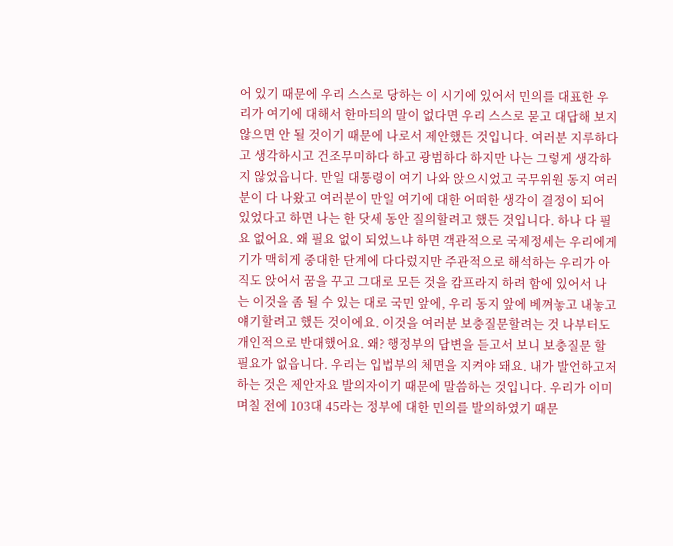어 있기 때문에 우리 스스로 당하는 이 시기에 있어서 민의를 대표한 우리가 여기에 대해서 한마듸의 말이 없다면 우리 스스로 묻고 대답해 보지 않으면 안 될 것이기 때문에 나로서 제안했든 것입니다. 여러분 지루하다고 생각하시고 건조무미하다 하고 광범하다 하지만 나는 그렇게 생각하지 않었읍니다. 만일 대통령이 여기 나와 앉으시었고 국무위원 동지 여러분이 다 나왔고 여러분이 만일 여기에 대한 어떠한 생각이 결정이 되어 있었다고 하면 나는 한 닷세 동안 질의할려고 했든 것입니다. 하나 다 필요 없어요. 왜 필요 없이 되었느냐 하면 객관적으로 국제정세는 우리에게 기가 맥히게 중대한 단계에 다다렀지만 주관적으로 해석하는 우리가 아직도 앉어서 꿈을 꾸고 그대로 모든 것을 캄프라지 하려 함에 있어서 나는 이것을 좀 될 수 있는 대로 국민 앞에, 우리 동지 앞에 베껴놓고 내놓고 얘기할려고 했든 것이에요. 이것을 여러분 보충질문할려는 것 나부터도 개인적으로 반대했어요. 왜? 행정부의 답변을 듣고서 보니 보충질문 할 필요가 없읍니다. 우리는 입법부의 체면을 지켜야 돼요. 내가 발언하고저 하는 것은 제안자요 발의자이기 때문에 말씀하는 것입니다. 우리가 이미 며칠 전에 103대 45라는 정부에 대한 민의를 발의하였기 때문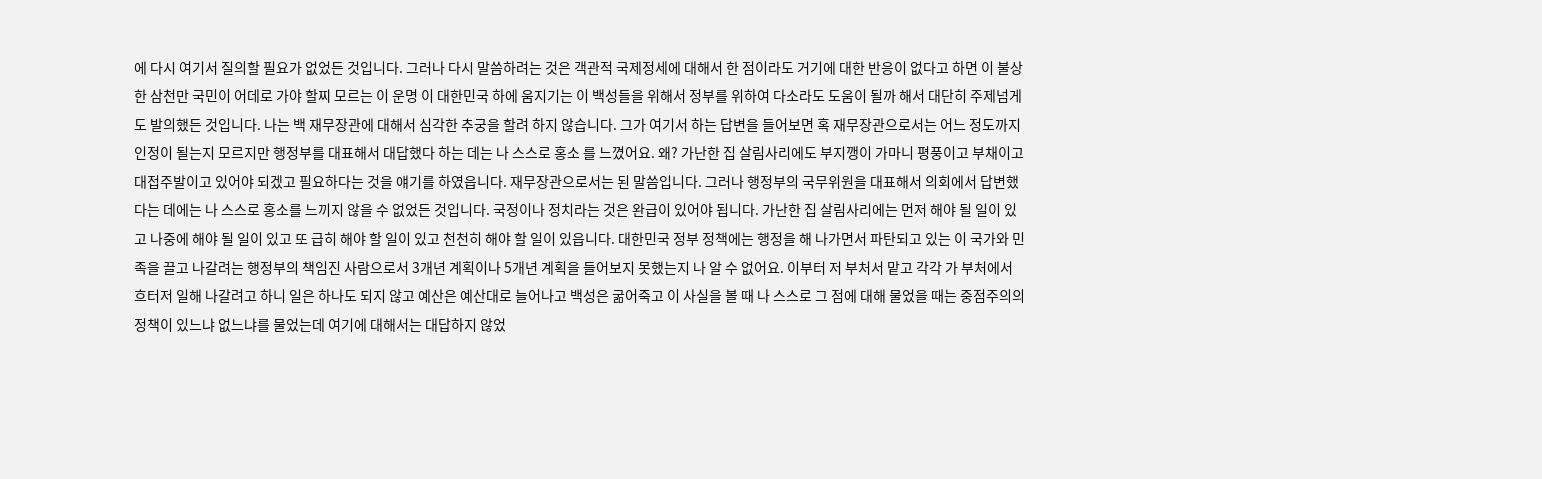에 다시 여기서 질의할 필요가 없었든 것입니다. 그러나 다시 말씀하려는 것은 객관적 국제정세에 대해서 한 점이라도 거기에 대한 반응이 없다고 하면 이 불상한 삼천만 국민이 어데로 가야 할찌 모르는 이 운명 이 대한민국 하에 움지기는 이 백성들을 위해서 정부를 위하여 다소라도 도움이 될까 해서 대단히 주제넘게도 발의했든 것입니다. 나는 백 재무장관에 대해서 심각한 추궁을 할려 하지 않습니다. 그가 여기서 하는 답변을 들어보면 혹 재무장관으로서는 어느 정도까지 인정이 될는지 모르지만 행정부를 대표해서 대답했다 하는 데는 나 스스로 홍소 를 느꼈어요. 왜? 가난한 집 살림사리에도 부지깽이 가마니 평풍이고 부채이고 대접주발이고 있어야 되겠고 필요하다는 것을 얘기를 하였읍니다. 재무장관으로서는 된 말씀입니다. 그러나 행정부의 국무위원을 대표해서 의회에서 답변했다는 데에는 나 스스로 홍소를 느끼지 않을 수 없었든 것입니다. 국정이나 정치라는 것은 완급이 있어야 됩니다. 가난한 집 살림사리에는 먼저 해야 될 일이 있고 나중에 해야 될 일이 있고 또 급히 해야 할 일이 있고 천천히 해야 할 일이 있읍니다. 대한민국 정부 정책에는 행정을 해 나가면서 파탄되고 있는 이 국가와 민족을 끌고 나갈려는 행정부의 책임진 사람으로서 3개년 계획이나 5개년 계획을 들어보지 못했는지 나 알 수 없어요. 이부터 저 부처서 맡고 각각 가 부처에서 흐터저 일해 나갈려고 하니 일은 하나도 되지 않고 예산은 예산대로 늘어나고 백성은 굶어죽고 이 사실을 볼 때 나 스스로 그 점에 대해 물었을 때는 중점주의의 정책이 있느냐 없느냐를 물었는데 여기에 대해서는 대답하지 않었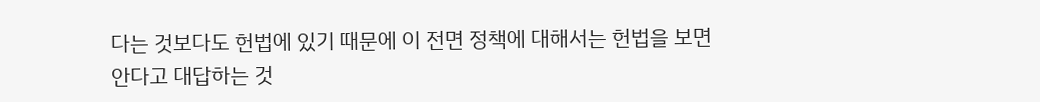다는 것보다도 헌법에 있기 때문에 이 전면 정책에 대해서는 헌법을 보면 안다고 대답하는 것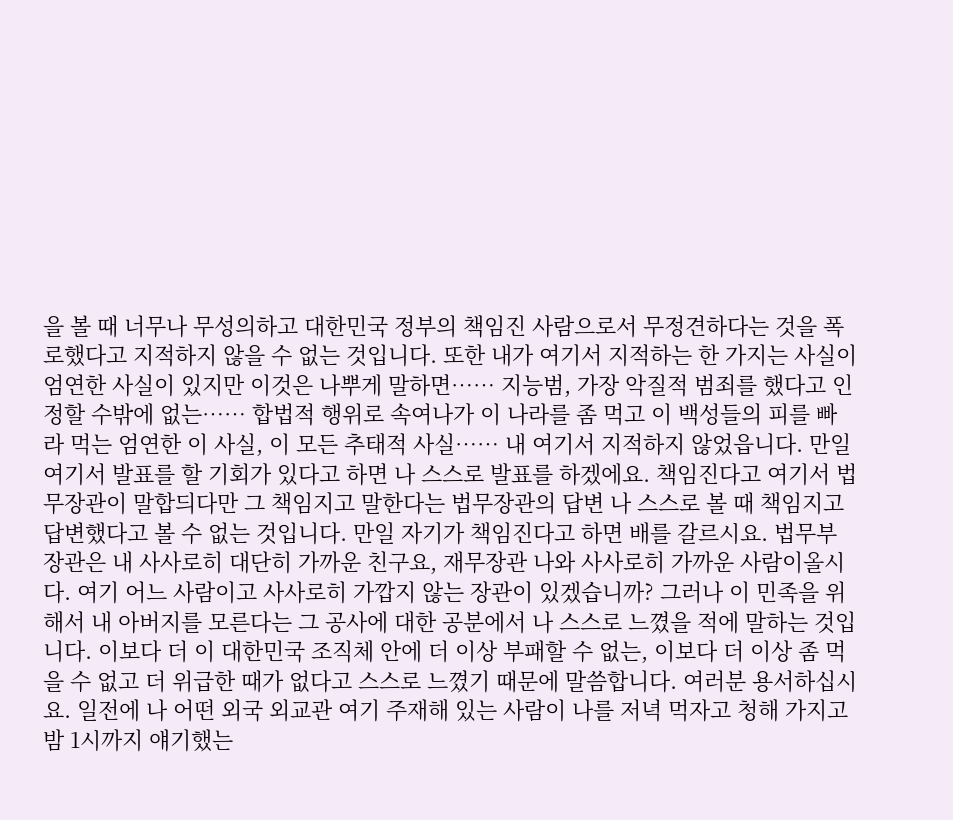을 볼 때 너무나 무성의하고 대한민국 정부의 책임진 사람으로서 무정견하다는 것을 폭로했다고 지적하지 않을 수 없는 것입니다. 또한 내가 여기서 지적하는 한 가지는 사실이 엄연한 사실이 있지만 이것은 나뿌게 말하면…… 지능범, 가장 악질적 범죄를 했다고 인정할 수밖에 없는…… 합법적 행위로 속여나가 이 나라를 좀 먹고 이 백성들의 피를 빠라 먹는 엄연한 이 사실, 이 모든 추태적 사실…… 내 여기서 지적하지 않었읍니다. 만일 여기서 발표를 할 기회가 있다고 하면 나 스스로 발표를 하겠에요. 책임진다고 여기서 법무장관이 말합듸다만 그 책임지고 말한다는 법무장관의 답변 나 스스로 볼 때 책임지고 답변했다고 볼 수 없는 것입니다. 만일 자기가 책임진다고 하면 배를 갈르시요. 법무부장관은 내 사사로히 대단히 가까운 친구요, 재무장관 나와 사사로히 가까운 사람이올시다. 여기 어느 사람이고 사사로히 가깝지 않는 장관이 있겠습니까? 그러나 이 민족을 위해서 내 아버지를 모른다는 그 공사에 대한 공분에서 나 스스로 느꼈을 적에 말하는 것입니다. 이보다 더 이 대한민국 조직체 안에 더 이상 부패할 수 없는, 이보다 더 이상 좀 먹을 수 없고 더 위급한 때가 없다고 스스로 느꼈기 때문에 말씀합니다. 여러분 용서하십시요. 일전에 나 어떤 외국 외교관 여기 주재해 있는 사람이 나를 저녁 먹자고 청해 가지고 밤 1시까지 얘기했는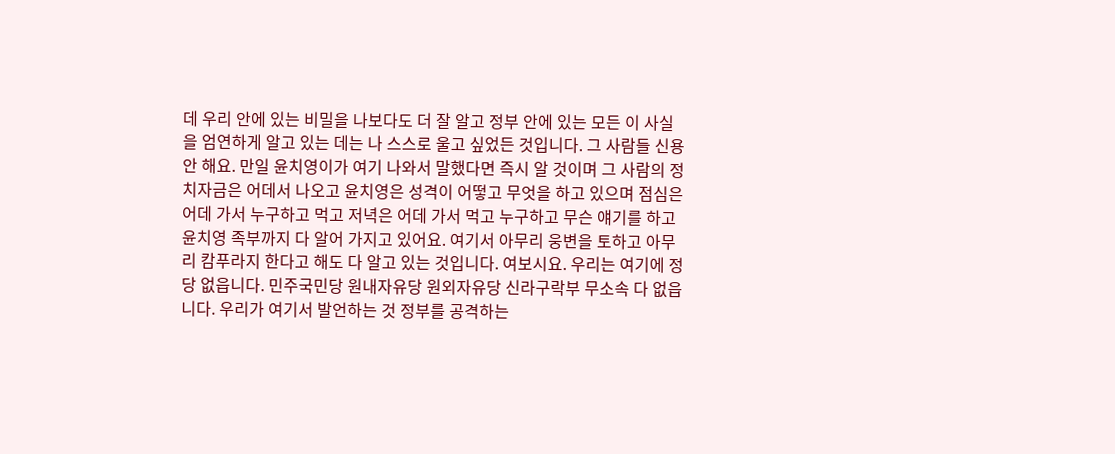데 우리 안에 있는 비밀을 나보다도 더 잘 알고 정부 안에 있는 모든 이 사실을 엄연하게 알고 있는 데는 나 스스로 울고 싶었든 것입니다. 그 사람들 신용 안 해요. 만일 윤치영이가 여기 나와서 말했다면 즉시 알 것이며 그 사람의 정치자금은 어데서 나오고 윤치영은 성격이 어떻고 무엇을 하고 있으며 점심은 어데 가서 누구하고 먹고 저녁은 어데 가서 먹고 누구하고 무슨 얘기를 하고 윤치영 족부까지 다 알어 가지고 있어요. 여기서 아무리 웅변을 토하고 아무리 캄푸라지 한다고 해도 다 알고 있는 것입니다. 여보시요. 우리는 여기에 정당 없읍니다. 민주국민당 원내자유당 원외자유당 신라구락부 무소속 다 없읍니다. 우리가 여기서 발언하는 것 정부를 공격하는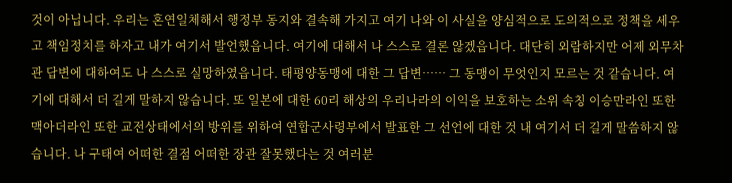것이 아닙니다. 우리는 혼연일체해서 행정부 동지와 결속해 가지고 여기 나와 이 사실을 양심적으로 도의적으로 정책을 세우고 책임정치를 하자고 내가 여기서 발언했읍니다. 여기에 대해서 나 스스로 결론 않겠읍니다. 대단히 외람하지만 어제 외무차관 답변에 대하여도 나 스스로 실망하였읍니다. 태평양동맹에 대한 그 답변…… 그 동맹이 무엇인지 모르는 것 같습니다. 여기에 대해서 더 길게 말하지 않습니다. 또 일본에 대한 60리 해상의 우리나라의 이익을 보호하는 소위 속칭 이승만라인 또한 맥아더라인 또한 교전상태에서의 방위를 위하여 연합군사령부에서 발표한 그 선언에 대한 것 내 여기서 더 길게 말씀하지 않습니다. 나 구태여 어떠한 결점 어떠한 장관 잘못했다는 것 여러분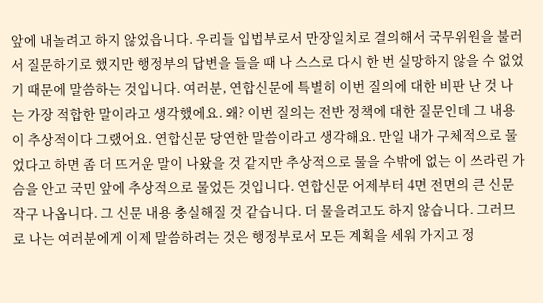앞에 내놀려고 하지 않었읍니다. 우리들 입법부로서 만장일치로 결의해서 국무위원을 불러서 질문하기로 했지만 행정부의 답변을 들을 때 나 스스로 다시 한 번 실망하지 않을 수 없었기 때문에 말씀하는 것입니다. 여러분, 연합신문에 특별히 이번 질의에 대한 비판 난 것 나는 가장 적합한 말이라고 생각했에요. 왜? 이번 질의는 전반 정책에 대한 질문인데 그 내용이 추상적이다 그랬어요. 연합신문 당연한 말씀이라고 생각해요. 만일 내가 구체적으로 물었다고 하면 좀 더 뜨거운 말이 나왔을 것 같지만 추상적으로 물을 수밖에 없는 이 쓰라린 가슴을 안고 국민 앞에 추상적으로 물었든 것입니다. 연합신문 어제부터 4면 전면의 큰 신문 작구 나옵니다. 그 신문 내용 충실해질 것 같습니다. 더 물을려고도 하지 않습니다. 그러므로 나는 여러분에게 이제 말씀하려는 것은 행정부로서 모든 계획을 세워 가지고 정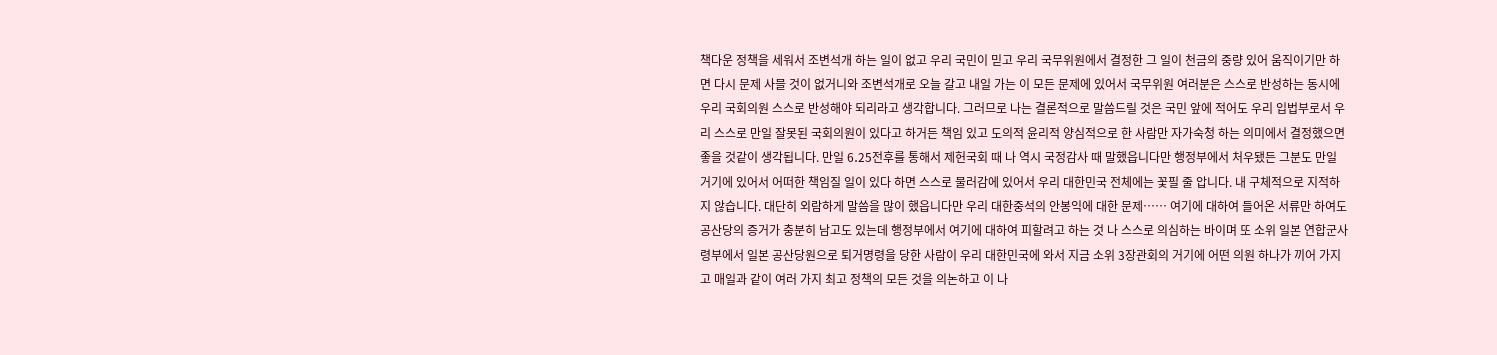책다운 정책을 세워서 조변석개 하는 일이 없고 우리 국민이 믿고 우리 국무위원에서 결정한 그 일이 천금의 중량 있어 움직이기만 하면 다시 문제 사믈 것이 없거니와 조변석개로 오늘 갈고 내일 가는 이 모든 문제에 있어서 국무위원 여러분은 스스로 반성하는 동시에 우리 국회의원 스스로 반성해야 되리라고 생각합니다. 그러므로 나는 결론적으로 말씀드릴 것은 국민 앞에 적어도 우리 입법부로서 우리 스스로 만일 잘못된 국회의원이 있다고 하거든 책임 있고 도의적 윤리적 양심적으로 한 사람만 자가숙청 하는 의미에서 결정했으면 좋을 것같이 생각됩니다. 만일 6․25전후를 통해서 제헌국회 때 나 역시 국정감사 때 말했읍니다만 행정부에서 처우됐든 그분도 만일 거기에 있어서 어떠한 책임질 일이 있다 하면 스스로 물러감에 있어서 우리 대한민국 전체에는 꽃필 줄 압니다. 내 구체적으로 지적하지 않습니다. 대단히 외람하게 말씀을 많이 했읍니다만 우리 대한중석의 안봉익에 대한 문제…… 여기에 대하여 들어온 서류만 하여도 공산당의 증거가 충분히 남고도 있는데 행정부에서 여기에 대하여 피할려고 하는 것 나 스스로 의심하는 바이며 또 소위 일본 연합군사령부에서 일본 공산당원으로 퇴거명령을 당한 사람이 우리 대한민국에 와서 지금 소위 3장관회의 거기에 어떤 의원 하나가 끼어 가지고 매일과 같이 여러 가지 최고 정책의 모든 것을 의논하고 이 나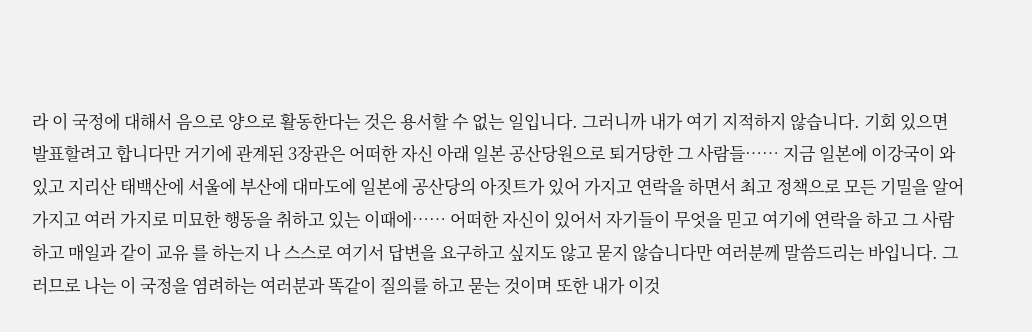라 이 국정에 대해서 음으로 양으로 활동한다는 것은 용서할 수 없는 일입니다. 그러니까 내가 여기 지적하지 않습니다. 기회 있으면 발표할려고 합니다만 거기에 관계된 3장관은 어떠한 자신 아래 일본 공산당원으로 퇴거당한 그 사람들…… 지금 일본에 이강국이 와 있고 지리산 태백산에 서울에 부산에 대마도에 일본에 공산당의 아짓트가 있어 가지고 연락을 하면서 최고 정책으로 모든 기밀을 알어 가지고 여러 가지로 미묘한 행동을 취하고 있는 이때에…… 어떠한 자신이 있어서 자기들이 무엇을 믿고 여기에 연락을 하고 그 사람하고 매일과 같이 교유 를 하는지 나 스스로 여기서 답변을 요구하고 싶지도 않고 묻지 않습니다만 여러분께 말씀드리는 바입니다. 그러므로 나는 이 국정을 염려하는 여러분과 똑같이 질의를 하고 묻는 것이며 또한 내가 이것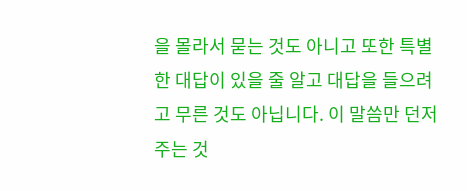을 몰라서 묻는 것도 아니고 또한 특별한 대답이 있을 줄 알고 대답을 들으려고 무른 것도 아닙니다. 이 말씀만 던저 주는 것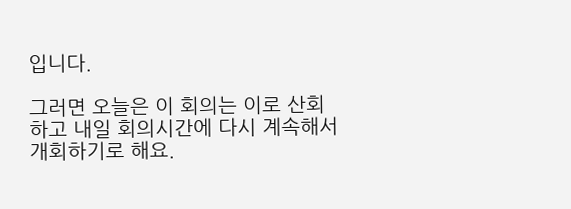입니다.

그러면 오늘은 이 회의는 이로 산회하고 내일 회의시간에 다시 계속해서 개회하기로 해요.